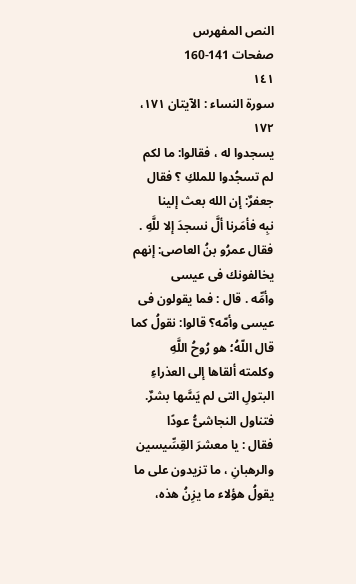النص المفهرس
صفحات 141-160
١٤١
سورة النساء : الآيتان ١٧١، ١٧٢
يسجدوا له ، فقالوا: ما لكم لم تسجُدوا للملكِ ؟ فقال جعفرٌ: إن الله بعث إلينا
نبِه فأمَرنا ألَّ نسجدَ إلا للَّهِ . فقال عمرُو بنُ العاصى: إنهم يخالفونك فى عيسى
وأمِّه . قال : فما يقولون فى عيسى وأمّه؟ قالوا: نقولُ كما قال اللّهُ؛ هو رُوحُ اللَّهِ
وكلمته ألقاها إلى العذراءِ البتولِ التى لم يَسَّها بشرٌ. فتناول النجاشىُّ عودًا
فقال : يا معشرَ القِسِّيسين والرهبانِ ، ما تزيدون على ما يقولُ هؤلاء ما يزِنُ هذه،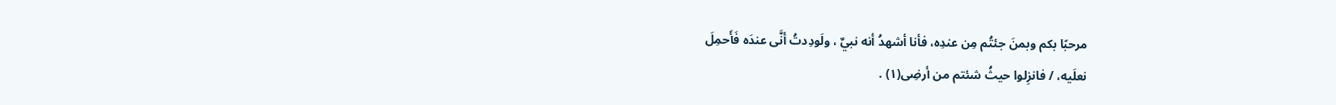مرحبًا بكم وبمنَ جئتُم مِن عندِه، فأنا أشهدُ أنه نبيٌ ، ولَودِدتُ أنَّى عندَه فَأَحمِلَ
نعلَيه، / فانزِلوا حيثُ شئتم من أرضِى(١) .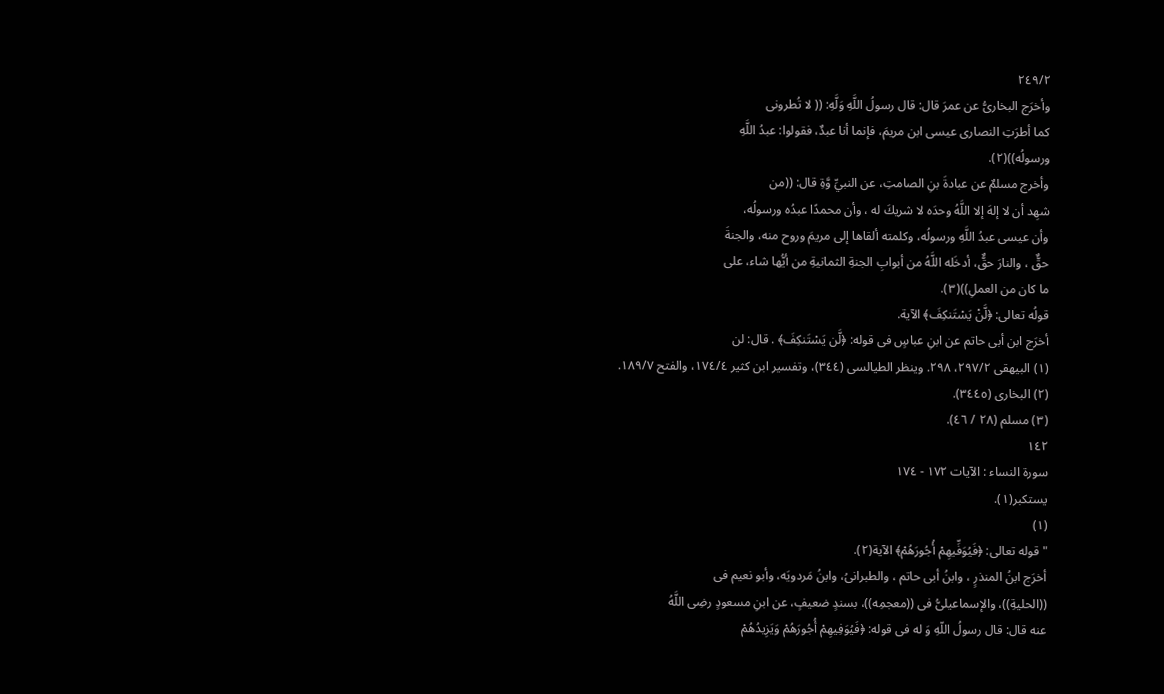٢٤٩/٢
وأخرَج البخارىُّ عن عمرَ قال: قال رسولُ اللَّهِ وَلَّهِ: (( لا تُطرونى
كما أطرَتِ النصارى عيسى ابن مريمَ، فإنما أنا عبدٌ، فقولوا: عبدُ اللَّهِ
ورسولُه))(٢).
وأخرج مسلمٌ عن عبادةَ بنِ الصامتِ، عن النبيِّ وَّةِ قال: ((من
شهِد أن لا إلهَ إلا اللَّهُ وحدَه لا شريكَ له ، وأن محمدًا عبدُه ورسولُه،
وأن عيسى عبدُ اللَّهِ ورسولُه، وكلمته ألقاها إلى مريمَ وروح منه، والجنةَ
حقٌّ ، والنارَ حقٌّ، أدخَله اللَّهُ من أبوابِ الجنةِ الثمانيةِ من أيُّها شاء، على
ما كان من العملِ))(٣).
قولُه تعالى: ﴿لَّنْ يَسْتَنكِفَ﴾ الآية.
أخرَج ابن أبى حاتم عن ابنِ عباسٍ فى قوله: ﴿لَّن يَسْتَنكِفَ﴾ . قال: لن
(١) البيهقى ٢٩٧/٢، ٢٩٨. وينظر الطيالسى (٣٤٤)، وتفسير ابن كثير ١٧٤/٤، والفتح ١٨٩/٧.
(٢) البخارى (٣٤٤٥).
(٣) مسلم (٢٨ / ٤٦).
١٤٢
سورة النساء : الآيات ١٧٢ - ١٧٤
يستكبر(١).
(١)
"قوله تعالى: ﴿فَيُوَفِّيهِمْ أُجُورَهُمْ﴾ الآية(٢).
أخرَج ابنُ المنذرٍ ، وابنُ أبى حاتم ، والطبرانىُ، وابنُ مَردويَه، وأبو نعيم فى
((الحليةِ))، والإسماعيلىُّ فى ((معجمِه))، بسندٍ ضعيفٍ، عن ابنِ مسعودٍ رضِى اللَّهُ
عنه قال: قال رسولُ اللّهِ وَ له فى قوله: ﴿فَيُوَفِيهِمْ أُجُورَهُمْ وَيَزِيدُهُمْ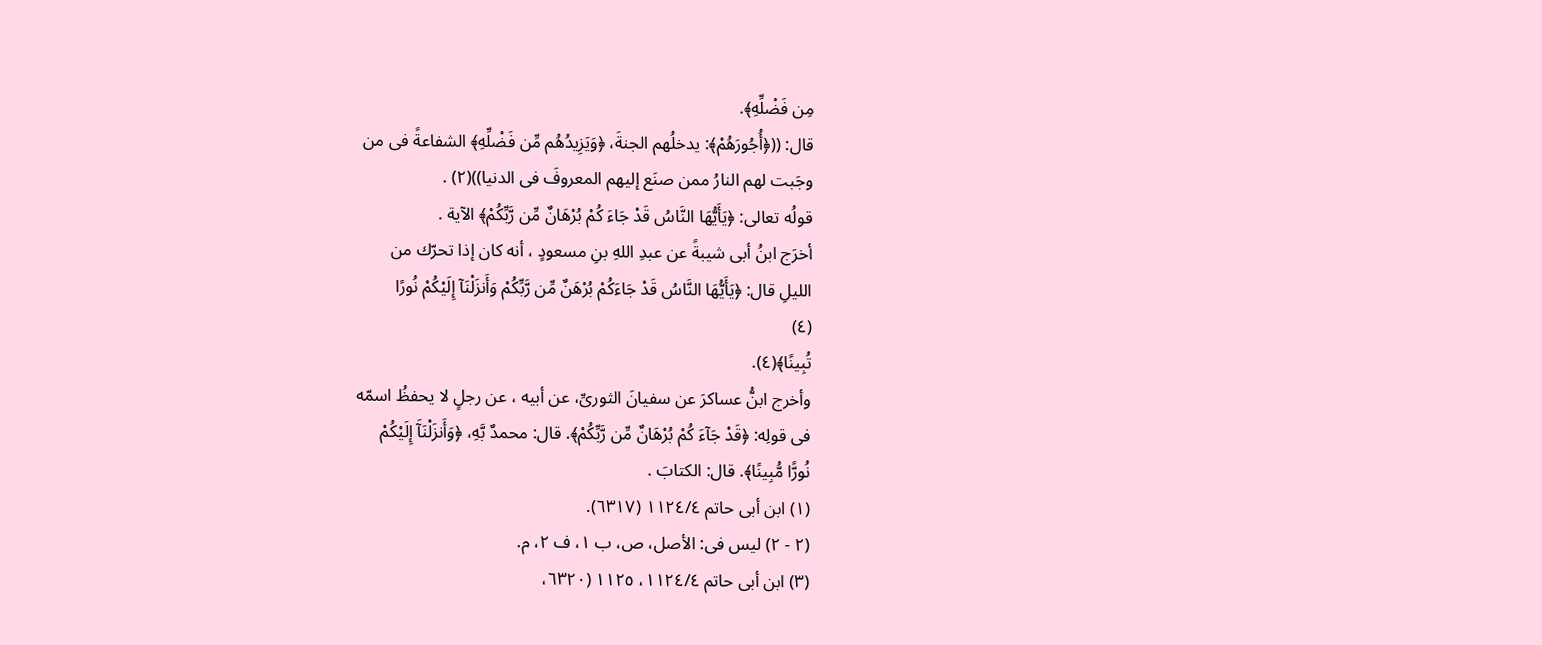مِن فَضْلِّهِ﴾.
قال: ((﴿أُجُورَهُمْ﴾: يدخلُهم الجنةَ، ﴿وَيَزِيدُهُم مِّن فَضْلِّهِ﴾ الشفاعةً فى من
وجَبت لهم النارُ ممن صنَع إليهم المعروفَ فى الدنيا))(٢) .
قولُه تعالى: ﴿يَأَيُّهَا النَّاسُ قَدْ جَاءَ كُمْ بُرْهَانٌ مِّن رَّبِّكُمْ﴾ الآية .
أخرَج ابنُ أبى شيبةً عن عبدِ اللهِ بنِ مسعودٍ ، أنه كان إذا تحرّك من
الليلِ قال: ﴿يَأَيُّهَا النَّاسُ قَدْ جَاءَكُمْ بُرْهَنٌ مِّن رَّبِّكُمْ وَأَنزَلْنَآ إِلَيْكُمْ نُورًا
(٤)
تُبِينًا﴾(٤).
وأخرج ابنُّ عساكرَ عن سفيانَ الثورىِّ، عن أبيه ، عن رجلٍ لا يحفظُ اسمّه
فى قولِه: ﴿قَدْ جَآءَ كُمْ بُرْهَانٌ مِّن رَّبِّكُمْ﴾. قال: محمدٌ بَّهِ، ﴿وَأَنزَلْنَآَ إِلَيْكُمْ
نُورًّا مُّبِينًا﴾. قال: الكتابَ .
(١) ابن أبى حاتم ١١٢٤/٤ (٦٣١٧).
(٢ - ٢) ليس فى: الأصل، ص، ب ١، ف ٢، م.
(٣) ابن أبى حاتم ١١٢٤/٤، ١١٢٥ (٦٣٢٠،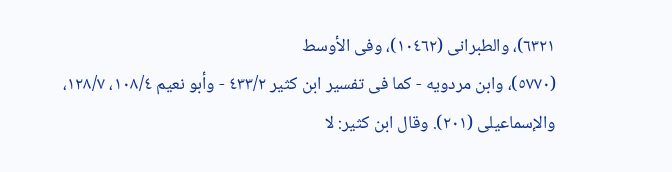٦٣٢١)، والطبرانى (١٠٤٦٢)، وفى الأوسط
(٥٧٧٠)، وابن مردويه - كما فى تفسير ابن كثير ٤٣٣/٢ - وأبو نعيم ١٠٨/٤، ١٢٨/٧،
والإسماعيلى (٢٠١). وقال ابن كثير: لا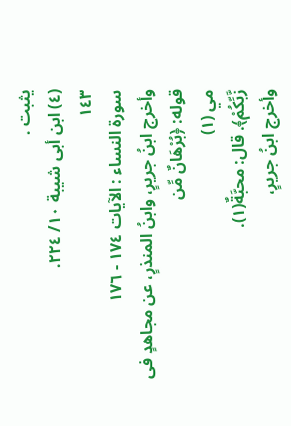يثبت .
(٤) ابن أبى شيبة ١٠/ ٢٢٤.
١٤٣
سورة النساء : الآيات ١٧٤ - ١٧٦
وأخرج ابنُ جريرٍ، وابنُ المنذرٍ، عن مجاهدٍ فى قوله: ﴿بُرْهَانٌ مِّن
مي (١)
زَّبِّكُمْ﴾. قال: محبَّةٌ(١).
وأخرج ابنُ جريرٍ،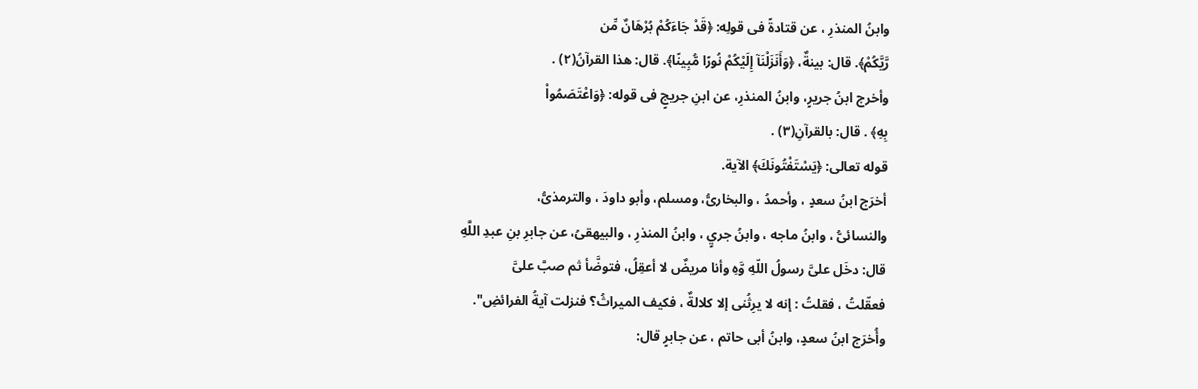وابنُ المنذرِ ، عن قتادةً فى قولِه: ﴿قَدْ جَاءَكُمْ بُرْهَانٌ مِّن
رَّيَّكُمْ﴾. قال: بينةٌ، ﴿وَأَنَزَلْنَآ إِلَيْكُمْ نُورًا مُّبِينًا﴾. قال: هذا القرآنُ(٢) .
وأخرج ابنُ جريرٍ، وابنُ المنذرِ، عن ابنِ جريجٍ فى قوله: ﴿وَاعْتَصَمُواْ
بِهِ﴾ . قال: بالقرآنِ(٣) .
قوله تعالى: ﴿يَسْتَفْتُونَكَ﴾ الآية.
أخرَج ابنُ سعدٍ ، وأحمدُ ، والبخارىُّ، ومسلم، وأبو داودَ ، والترمذىُّ،
والنسائىُّ ، وابنُ ماجه ، وابنُ جريٍ ، وابنُ المنذرِ ، والبيهقىُ، عن جابرِ بنِ عبدِ اللَّهِ
قال: دخَل علىَّ رسولُ اللّهِ وَّهِ وأنا مريضٌ لا أعقِلُ، فتوضَّأ ثم صبَّ علىَّ
فعقّلتُ ، فقلتُ : إنه لا يرِثُنى إلا كلالةٌ ، فكيف الميراثُ؟ فنزلت آيةُ الفرائضِ".
وأُخرَج ابنُ سعدٍ، وابنُ أبى حاتم ، عن جابرٍ قال: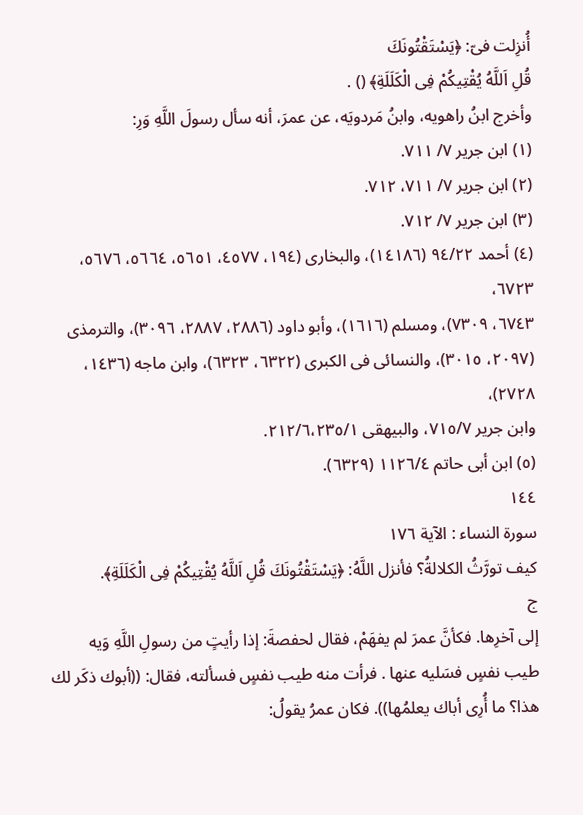أُنزِلت فىّ: ﴿يَسْتَقْتُونَكَ
قُلِ اَللَّهُ يُقْتِيكُمْ فِى الْكَلَلَةِ﴾ () .
وأخرج ابنُ راهويه، وابنُ مَردويَه، عن عمرَ، أنه سأل رسولَ اللَّهِ وَرِ:
(١) ابن جرير ٧/ ٧١١.
(٢) ابن جرير ٧/ ٧١١، ٧١٢.
(٣) ابن جرير ٧/ ٧١٢.
(٤) أحمد ٩٤/٢٢ (١٤١٨٦)، والبخارى (١٩٤، ٤٥٧٧، ٥٦٥١، ٥٦٦٤، ٥٦٧٦، ٦٧٢٣،
٦٧٤٣، ٧٣٠٩)، ومسلم (١٦١٦)، وأبو داود (٢٨٨٦، ٢٨٨٧، ٣٠٩٦)، والترمذى
(٢٠٩٧، ٣٠١٥)، والنسائى فى الكبرى (٦٣٢٢، ٦٣٢٣)، وابن ماجه (١٤٣٦، ٢٧٢٨)،
وابن جرير ٧١٥/٧، والبيهقى ٢١٢/٦،٢٣٥/١.
(٥) ابن أبى حاتم ١١٢٦/٤ (٦٣٢٩).
١٤٤
سورة النساء : الآية ١٧٦
كيف تورَّثُ الكلالةُ؟ فأنزل اللَّهُ: ﴿يَسْتَقْتُونَكَ قُلِ اَللَّهُ يُقْتِيكُمْ فِى الْكَلَلَةِ﴾.
ج
إلى آخرِها. فكأنَّ عمرَ لم يفهَمْ، فقال لحفصةَ: إذا رأيتٍ من رسولِ اللَّهِ وَيه
طيب نفسٍ فسَليه عنها . فرأت منه طيب نفسٍ فسألته، فقال: ((أبوك ذكَر لك
هذا؟ ما أُرِى أباك يعلمُها)). فكان عمرُ يقولُ: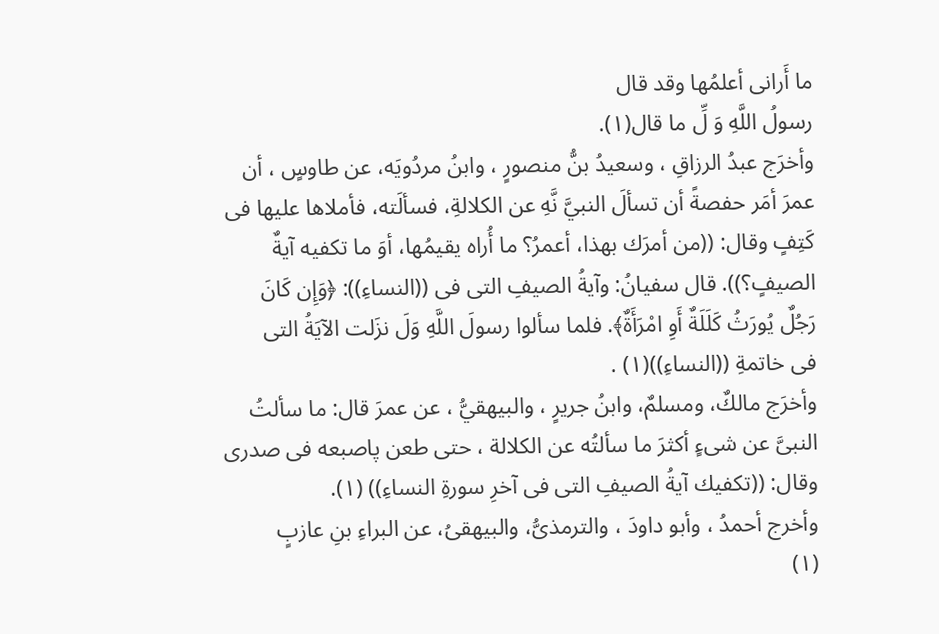ما أَرانى أعلمُها وقد قال
رسولُ اللَّهِ وَ لِّ ما قال(١).
وأخرَج عبدُ الرزاقِ ، وسعيدُ بنُّ منصورٍ ، وابنُ مردُويَه، عن طاوسٍ ، أن
عمرَ أمَر حفصةً أن تسألَ النبيَّ نَّهِ عن الكلالةِ، فسألَته، فأملاها عليها فى
كَتِفٍ وقال: ((من أمرَك بهذا، أعمرُ؟ ما أُراه يقيمُها، أوَ ما تكفيه آيةٌ
الصيفٍ؟)). قال سفيانُ: وآيةُ الصيفِ التى فى ((النساءِ)): ﴿وَإِن كَانَ
رَجُلٌ يُورَثُ كَلَلَةٌ أَوِ امْرَأَةٌ﴾. فلما سألوا رسولَ اللَّهِ وَلَ نزَلت الآيَةُ التى
فى خاتمةِ ((النساءِ))(١) .
وأخرَج مالكٌ، ومسلمٌ، وابنُ جريرٍ ، والبيهقيُّ ، عن عمرَ قال: ما سألتُ
النبىَّ عن شىءٍ أكثرَ ما سألتُه عن الكلالة ، حتى طعن پاصبعه فى صدرى
وقال: ((تكفيك آيةُ الصيفِ التى فى آخرِ سورةِ النساءِ)) (١).
وأخرج أحمدُ ، وأبو داودَ ، والترمذىُّ، والبيهقىُ، عن البراءِ بنِ عازبٍ
(١)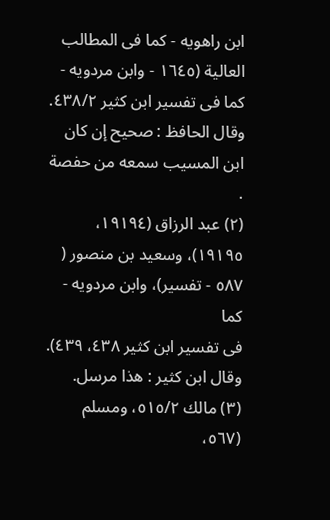ابن راهويه - كما فى المطالب العالية (١٦٤٥ - وابن مردويه - كما فى تفسير ابن كثير ٤٣٨/٢.
وقال الحافظ : صحيح إن كان ابن المسيب سمعه من حفصة .
(٢) عبد الرزاق (١٩١٩٤، ١٩١٩٥)، وسعيد بن منصور ( ٥٨٧ - تفسير)، وابن مردويه - كما
فی تفسير ابن كثير ٤٣٨، ٤٣٩). وقال ابن كثير : هذا مرسل.
(٣) مالك ٥١٥/٢، ومسلم (٥٦٧،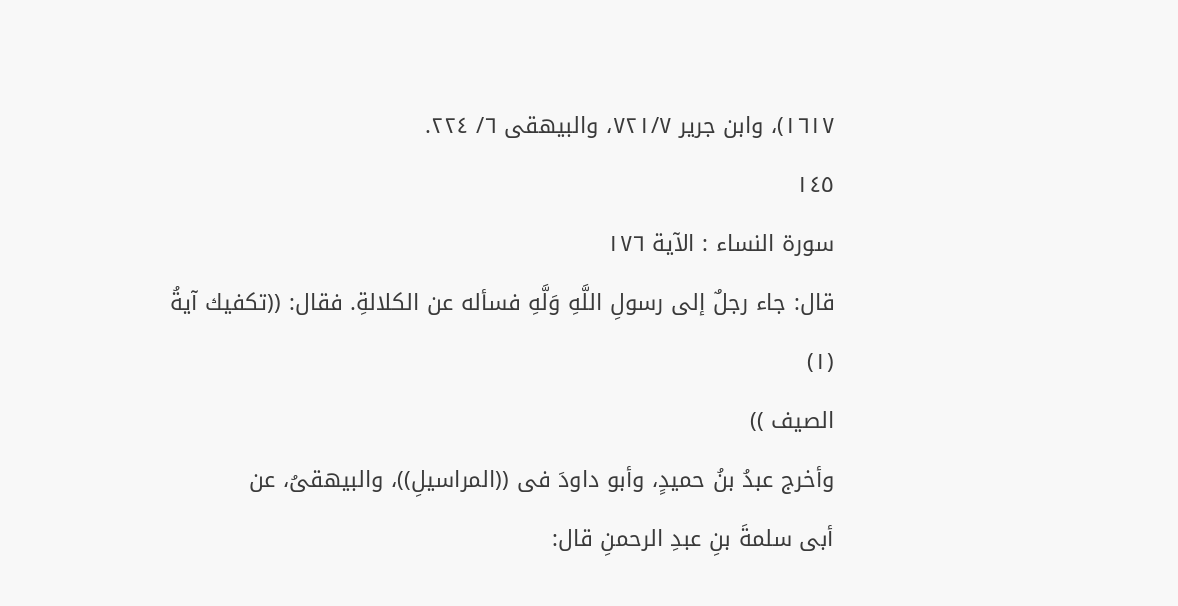١٦١٧)، وابن جرير ٧٢١/٧، والبيهقى ٦/ ٢٢٤.
١٤٥
سورة النساء : الآية ١٧٦
قال: جاء رجلٌ إلى رسولِ اللَّهِ وَلَّهِ فسأله عن الكلالةِ. فقال: ((تكفيك آيةُ
(١)
الصيف ))
وأخرج عبدُ بنُ حميدٍ، وأبو داودَ فى ((المراسيلِ))، والبيهقىُ، عن
أبى سلمةَ بنِ عبدِ الرحمنِ قال: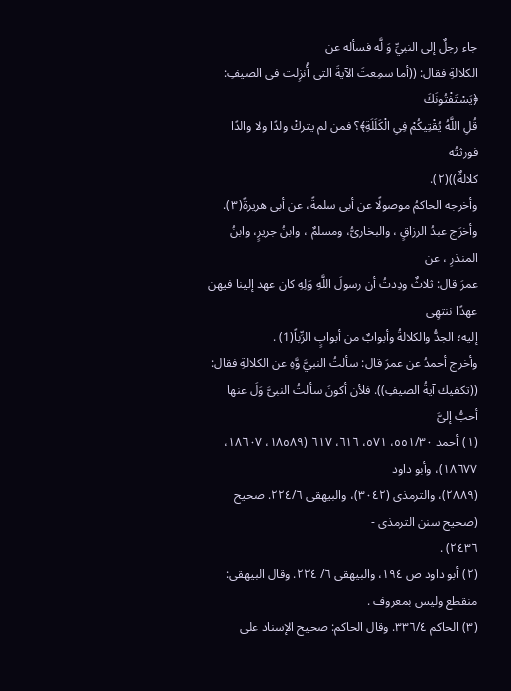جاء رجلٌ إلى النبيِّ وَ لَّه فسأله عن
الكلالةِ فقال: ((أما سمِعتَ الآيةَ التى أُنزِلت فى الصيفِ: ﴿يَسْتَفْتُونَكَ
قُلِ اللَّهُ يُقْتِيكُمْ فِىِ الْكَلَلَةِ﴾؟ فمن لم يتركْ ولدًا ولا والدًا فورثتُه
كلالةٌ))(٢).
وأخرجه الحاكمُ موصولًا عن أبى سلمةً، عن أبى هريرةً(٣).
وأخرَج عبدُ الرزاقٍ ، والبخارىُّ، ومسلمٌ ، وابنُ جريرٍ، وابنُ المنذرِ ، عن
عمرَ قال: ثلاثٌ ودِدتُ أن رسولَ اللَّهِ وَلِهِ كان عهد إلينا فيهن عهدًا ننتهِى
إليه؛ الجدُّ والكلالةُ وأبوابٌ من أبوابٍ الرِّباً(1) .
وأخرج أحمدُ عن عمرَ قال: سألتُ النبيَّ وَّهِ عن الكلالةِ فقال:
((تكفيك آيةُ الصيفِ)). فلأن أكونَ سألتُ النبىَّ وَلَ عنها أحبُّ إلىَّ
(١) أحمد ٥٥١/٣٠، ٥٧١، ٦١٦، ٦١٧ (١٨٥٨٩، ١٨٦٠٧، ١٨٦٧٧)، وأبو داود
(٢٨٨٩)، والترمذى (٣٠٤٢)، والبيهقى ٢٢٤/٦. صحيح (صحيح سنن الترمذى -
٢٤٣٦) .
(٢) أبو داود ص ١٩٤، والبيهقى ٦/ ٢٢٤. وقال البيهقى: منقطع وليس بمعروف .
(٣) الحاكم ٣٣٦/٤. وقال الحاكم: صحيح الإسناد على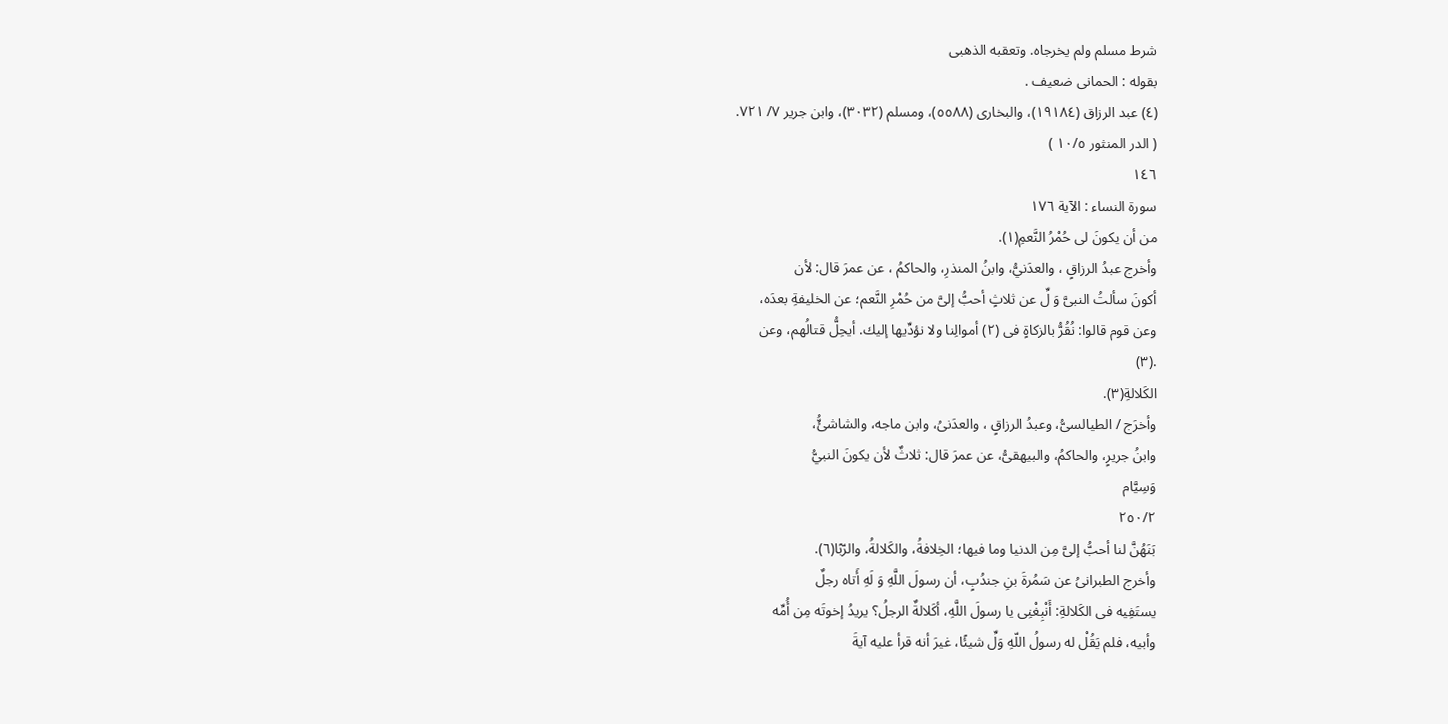شرط مسلم ولم يخرجاه. وتعقبه الذهبى
بقوله : الحمانى ضعيف .
(٤) عبد الرزاق (١٩١٨٤)، والبخارى (٥٥٨٨)، ومسلم (٣٠٣٢)، وابن جرير ٧/ ٧٢١.
( الدر المنثور ١٠/٥ )
١٤٦
سورة النساء : الآية ١٧٦
من أن يكونَ لى حُمْرُ النَّعمِ(١).
وأخرج عبدُ الرزاقٍ ، والعدَنيُّ، وابنُ المنذرِ، والحاكمُ ، عن عمرَ قال: لأن
أكونَ سألتُ النبىَّ وَ لِّ عن ثلاثٍ أحبُّ إلىَّ من حُمْرِ النَّعم؛ عن الخليفةِ بعدَه،
وعن قوم قالوا: نُقُرُّ بالزكاةٍ فى (٢) أموالِنا ولا نؤدِّيها إليك. أيحِلُّ قتالُهم، وعن
.(٣)
الكَلالةِ(٣).
وأخرَج / الطيالسىُّ، وعبدُ الرزاقٍ ، والعدَنىُ، وابن ماجه، والشاشئُّ،
وابنُ جريرٍ، والحاكمُ، والبيهقىُّ، عن عمرَ قال: ثلاثٌ لأن يكونَ النبيُّ
وَسِيَّام
٢٥٠/٢
بَنَهُنَّ لنا أحبُّ إلىَّ مِن الدنيا وما فيها؛ الخِلافةُ، والكَلالةُ، والرّبًا(٦).
وأخرج الطبرانىُ عن سَمُرةَ بنِ جندُبٍ، أن رسولَ اللَّهِ وَ لَهِ أَتاه رجلٌ
يستَفِيه فى الكَلالةِ: أَنْبِغْنِى يا رسولَ اللَّهِ، أكَلالةٌ الرجلُ؟ يريدُ إخوتَه مِن أُمِّه
وأبيه، فلم يَقُلْ له رسولُ اللّهِ وَلِّ شيئًا، غيرَ أنه قرأ عليه آيةَ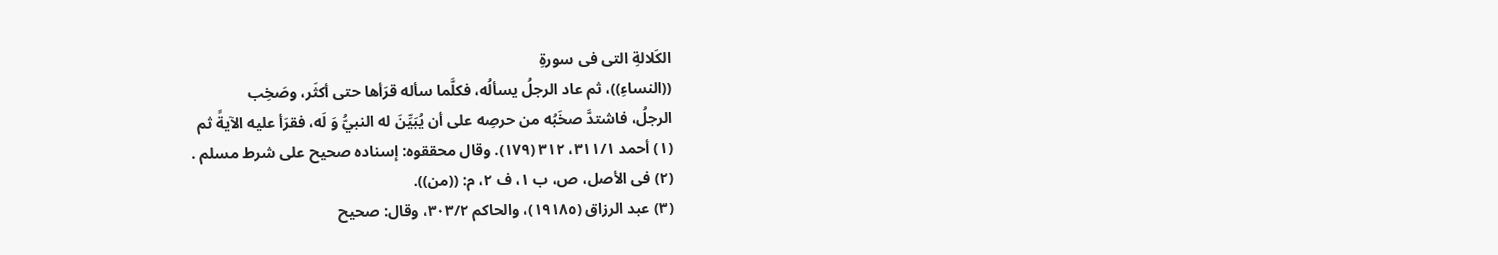الكَلالةِ التى فى سورةِ
((النساءِ))، ثم عاد الرجلُ يسألُه، فكلَّما سأله قرَأها حتى أكثَر، وصَخِب
الرجلُ، فاشتدَّ صخَبُه من حرصِه على أن يُبَيِّنَ له النبيُّ وَ لَه، فقرَأ عليه الآيةً ثم
(١) أحمد ٣١١/١، ٣١٢ (١٧٩). وقال محققوه: إسناده صحيح على شرط مسلم .
(٢) فى الأصل، ص، ب ١، ف ٢، م: ((من)).
(٣) عبد الرزاق (١٩١٨٥)، والحاكم ٣٠٣/٢، وقال: صحيح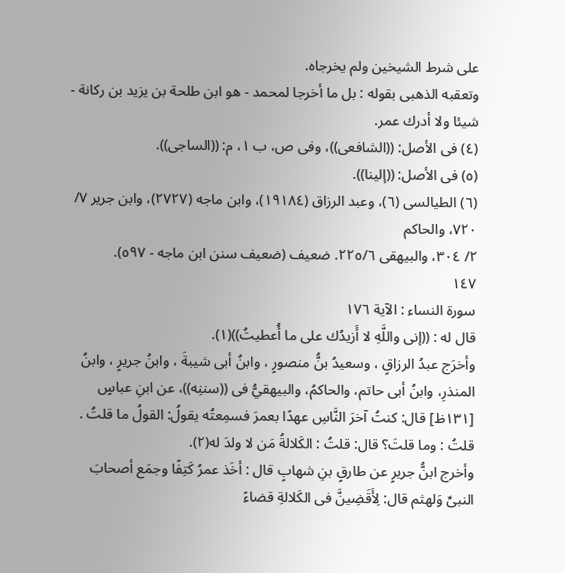على شرط الشيخين ولم يخرجاه.
وتعقبه الذهبى بقوله : بل ما أخرجا لمحمد - هو ابن طلحة بن يزيد بن ركانة - شيئا ولا أدرك عمر.
(٤) فى الأصل: ((الشافعى))، وفى ص، ب ١، م: ((الساجى)).
(٥) فى الأصل: ((إلينا)).
(٦) الطيالسى (٦)، وعبد الرزاق (١٩١٨٤)، وابن ماجه (٢٧٢٧)، وابن جرير ٧/ ٧٢٠، والحاكم
٢/ ٣٠٤، والبيهقى ٢٢٥/٦. ضعيف (ضعيف سنن ابن ماجه - ٥٩٧).
١٤٧
سورة النساء : الآية ١٧٦
قال له : ((إنى واللَّهِ لا أَزيدُك على ما أُعطيتُ))(١).
وأخرَج عبدُ الرزاقٍ ، وسعيدُ بنُّ منصورٍ ، وابنُ أبى شيبةَ ، وابنُ جريرٍ ، وابنُ
المنذرِ، وابنُ أبى حاتم، والحاكمُ، والبيهقيُّ فى ((سننِه))، عن ابنِ عباسٍ
[١٣١ظ] قال: كنتُ آخرَ النَّاسِ عهدًا بعمرَ فسمِعتُه يقولُ: القولُ ما قلتُ .
قلتُ : وما قلتَ؟ قال: قلتُ : الكَلالةُ مَن لا ولدَ له(٢).
وأخرج ابنُّ جريرٍ عن طارقٍ بنِ شهابٍ قال : أخَذ عمرُ كَتِفًا وجمَع أصحابَ
النبىِّ وَلهثم قال: لِأَقَضِينَّ فى الكَلالةِ قضاءً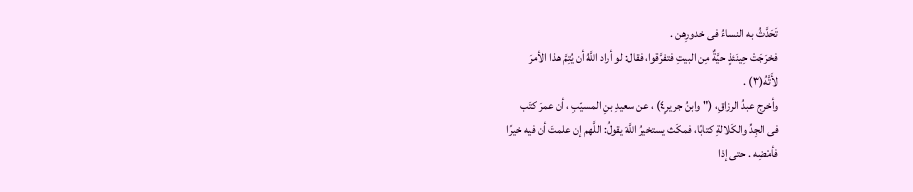تَحَدَّثُ به النساءُ فى خدورِهن .
فخرَجَتْ حِينَئذٍ حيَّةٌ مِن البيتِ فتفرَّقوا، فقال: لو أراد اللَّهُ أن يُتِمَّ هذا الأمرَ
لأَتَّهُ(٣) .
وأخرج عبدُ الرزاقِ، (" وابنُ جرير٤ٍ) ، عن سعيدِ بنِ المسيّبِ ، أن عمرَ كتَب
فى الجِدِّ والكَلالةِ كتابًا، فمكَث يستخيرُ اللَّهَ يقولُ: اللَّهم إن علمتَ أن فيه خيرًا
فأمْضِه . حتى إذا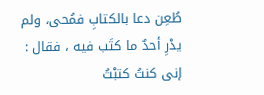طُعِن دعا بالكتابِ فمُحى، ولم يدْرِ أحدٌ ما كتَب فيه ، فقال :
إنى كنتُ كتبْتُ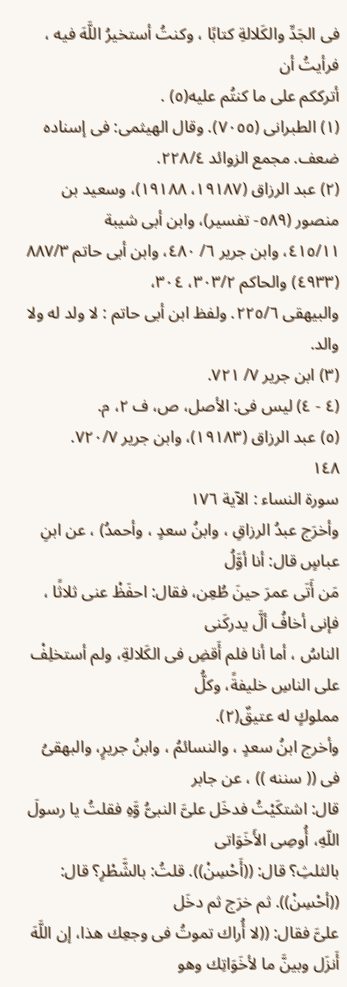فى الجَدِّ والكَلالةِ كتابًا ، وكنتُ أستخيرُ اللَّهَ فيه ، فرأيتُ أن
أترككم على ما كنتُم عليه(٥) .
(١) الطبرانى (٧٠٥٥). وقال الهيثمى: فى إسناده ضعف. مجمع الزوائد ٢٢٨/٤.
(٢) عبد الرزاق (١٩١٨٧، ١٩١٨٨)، وسعيد بن منصور (٥٨٩- تفسير)، وابن أبى شيبة
٤١٥/١١، وابن جرير ٦/ ٤٨٠، وابن أبى حاتم ٨٨٧/٣ (٤٩٣٣) والحاكم ٣٠٣/٢، ٣٠٤،
والبيهقى ٢٢٥/٦. ولفظ ابن أبى حاتم : لا ولد له ولا والد.
(٣) ابن جرير ٧/ ٧٢١.
(٤ - ٤) ليس فى: الأصل، ص، ف ٢، م.
(٥) عبد الرزاق (١٩١٨٣)، وابن جرير ٧٢٠/٧.
١٤٨
سورة النساء : الآية ١٧٦
وأخرَج عبدُ الرزاقِ ، وابنُ سعدٍ ، وأحمدُ) ، عن ابنِ عباسٍ قال: أنا أوَّلُ
مَن أَتَى عمرَ حينَ طُعِن، فقال: احفَظْ عنى ثلاثًا ، فإنى أخافُ ألَّ يدركَنى
الناسُ ، أما أنا فلم أَقضِ فى الكَلالةِ، ولم أستخلِفْ على الناسِ خليفةً، وكلُّ
مملوكٍ له عتيقٌ(٢).
وأخرج ابنُ سعدٍ ، والنسائمُ ، وابنُ جریرٍ، والبهقیُ فی (( سننه )) ، عن جابر
قال: اشتكَيْتُ فدخَل علىَّ النبىُّ وَّهِ فقلتُ يا رسولَ اللّهِ، أُوصِى الأَخَوَاتى
بالثلثِ؟ قال: ((أَحْسِنْ)). قلتُ: بالشَّطْرِ؟ قال: ((أحْسِنْ)). ثم خرَج ثم دخَل
علىَّ فقال: ((لا أُراك تموتُ فى وجعِك هذا، إن اللَّهَ أَنزَل وبينَّ ما لأخَوَاتِك وهو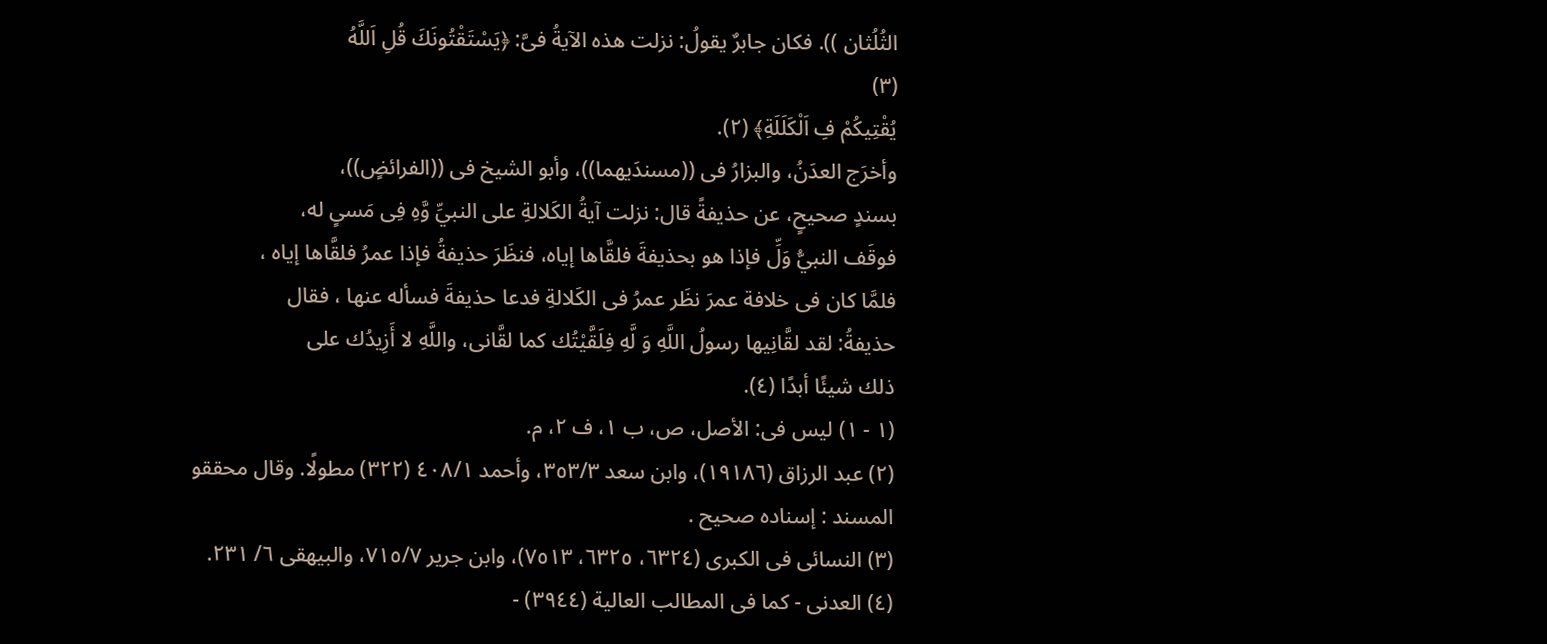الثُلُثان )). فكان جابرٌ يقولُ: نزلت هذه الآيةُ فىَّ: ﴿يَسْتَقْتُونَكَ قُلِ اَللَّهُ
(٣)
يُقْتِيكُمْ فِ اَلْكَلَلَةِ﴾ (٢).
وأخرَج العدَنُ، والبزارُ فى ((مسندَيهما))، وأبو الشيخ فى ((الفرائضٍ))،
بسندٍ صحيحٍ، عن حذيفةً قال: نزلت آيةُ الكَلالةِ على النبيِّ وَّهِ فِى مَسیٍ له،
فوقَف النبيُّ وَلِّ فإذا هو بحذيفةَ فلقَّاها إياه، فنظَرَ حذيفةُ فإذا عمرُ فلقَّاها إياه ،
فلمَّا كان فى خلافة عمرَ نظَر عمرُ فى الكَلالةِ فدعا حذيفةَ فسأله عنها ، فقال
حذيفةُ: لقد لقَّانِيها رسولُ اللَّهِ وَ لَّهِ فِلَقَّيْتُك كما لقَّانى، واللَّهِ لا أَزِيدُك على
ذلك شيئًا أبدًا (٤).
(١ - ١) ليس فى: الأصل، ص، ب ١، ف ٢، م.
(٢) عبد الرزاق (١٩١٨٦)، وابن سعد ٣٥٣/٣، وأحمد ٤٠٨/١ (٣٢٢) مطولًا. وقال محققو
المسند : إسناده صحيح .
(٣) النسائى فى الكبرى (٦٣٢٤، ٦٣٢٥، ٧٥١٣)، وابن جرير ٧١٥/٧، والبيهقى ٦/ ٢٣١.
(٤) العدنى - كما فى المطالب العالية (٣٩٤٤) -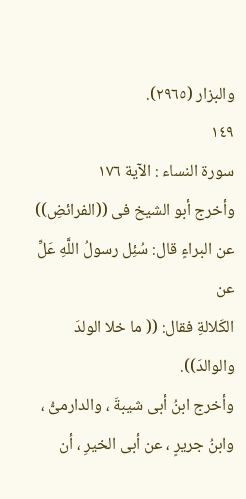والبزار (٢٩٦٥).
١٤٩
سورة النساء : الآية ١٧٦
وأخرج أبو الشيخ فى ((الفرائضِ)) عن البراءٍ قال: سُئِل رسولُ اللَّهِ عَلِّ عن
الكَلالةِ فقال: (( ما خلا الولدَ والوالدَ)).
وأخرج ابنُ أبى شيبةَ ، والدارمىُّ ، وابنُ جريرٍ ، عن أبى الخيرِ ، أن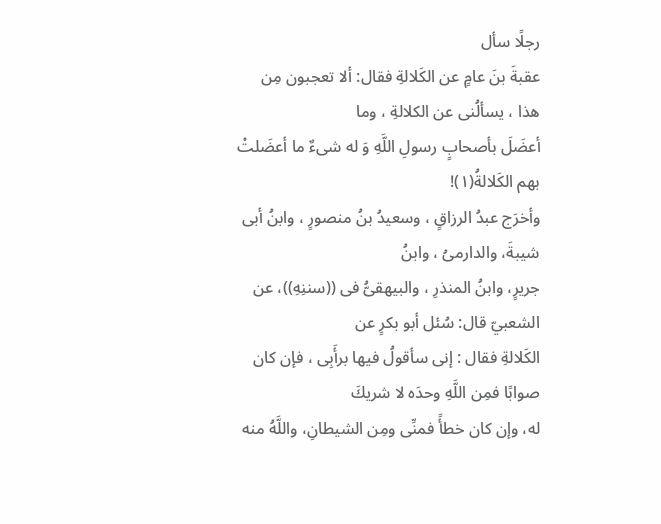رجلًا سأل
عقبةَ بنَ عامٍ عن الكَلالةِ فقال: ألا تعجبون مِن هذا ، يسألُنى عن الكلالةِ ، وما
أعضَلَ بأصحابٍ رسولِ اللَّهِ وَ له شىءٌ ما أعضَلتْ بهم الكَلالةُ(١)!
وأخرَج عبدُ الرزاقٍ ، وسعيدُ بنُ منصورٍ ، وابنُ أبى شيبةَ، والدارمىُ ، وابنُ
جريرٍ، وابنُ المنذرِ ، والبيهقىُّ فى ((سننِهِ))، عن الشعبيّ قال: سُئل أبو بكرٍ عن
الكَلالةِ فقال : إنى سأقولُ فيها برأَبِى ، فإن كان صوابًا فمِن اللَّهِ وحدَه لا شريكَ
له، وإن كان خطأً فمنِّى ومِن الشيطانِ، واللَّهُ منه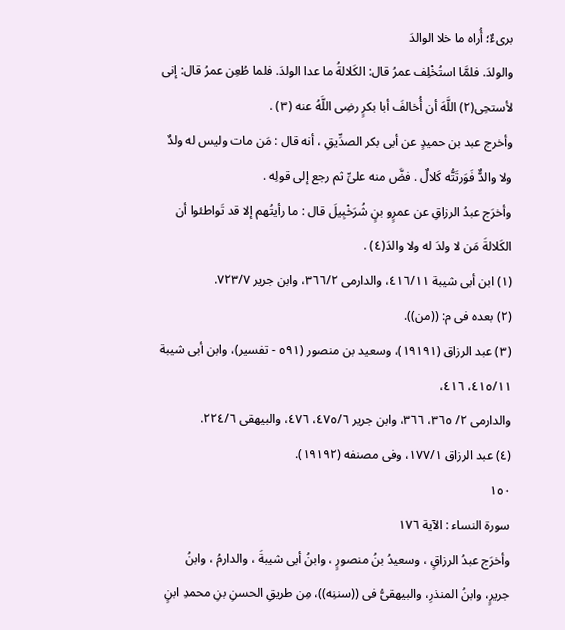برىءٌ؛ أُراه ما خلا الوالدَ
والولدَ. فلمَّا استُخْلِف عمرُ قال: الكَلالةُ ما عدا الولدَ. فلما طُعِن عمرُ قال: إنى
لأستحِى(٢) اللَّهَ أن أُخالفَ أبا بكرٍ رضِى اللَّهُ عنه (٣) .
وأخرج عبد بن حميدٍ عن أبی بکر الصدِّيقِ ، أنه قال : مَن مات وليس له ولدٌ
ولا والدٌّ فَوَرتَتُّه كَلالٌ . فضَّ منه علىِّ ثم رجع إلى قولِه .
وأخرَج عبدُ الرزاقِ عن عمرٍو بنٍ شُرَخْبِيلَ قال : ما رأيتُهم إلا قد تَواطئوا أن
الكَلالةَ مَن لا ولدَ له ولا والدَ(٤) .
(١) ابن أبى شيبة ٤١٦/١١، والدارمى ٣٦٦/٢، وابن جرير ٧٢٣/٧.
(٢) بعده فى م: ((من)).
(٣) عبد الرزاق (١٩١٩١)، وسعيد بن منصور (٥٩١ - تفسير)، وابن أبى شيبة ٤١٥/١١، ٤١٦،
والدارمى ٢/ ٣٦٥، ٣٦٦، وابن جرير ٤٧٥/٦، ٤٧٦، والبيهقى ٢٢٤/٦.
(٤) عبد الرزاق ١٧٧/١، وفى مصنفه (١٩١٩٢).
١٥٠
سورة النساء : الآية ١٧٦
وأخرَج عبدُ الرزاقٍ ، وسعيدُ بنُ منصورٍ ، وابنُ أبى شيبةَ ، والدارمُ ، وابنُ
جريرٍ، وابنُ المنذرِ، والبيهقىُّ فى ((سننِه))، مِن طريقِ الحسنِ بنِ محمدِ ابنٍ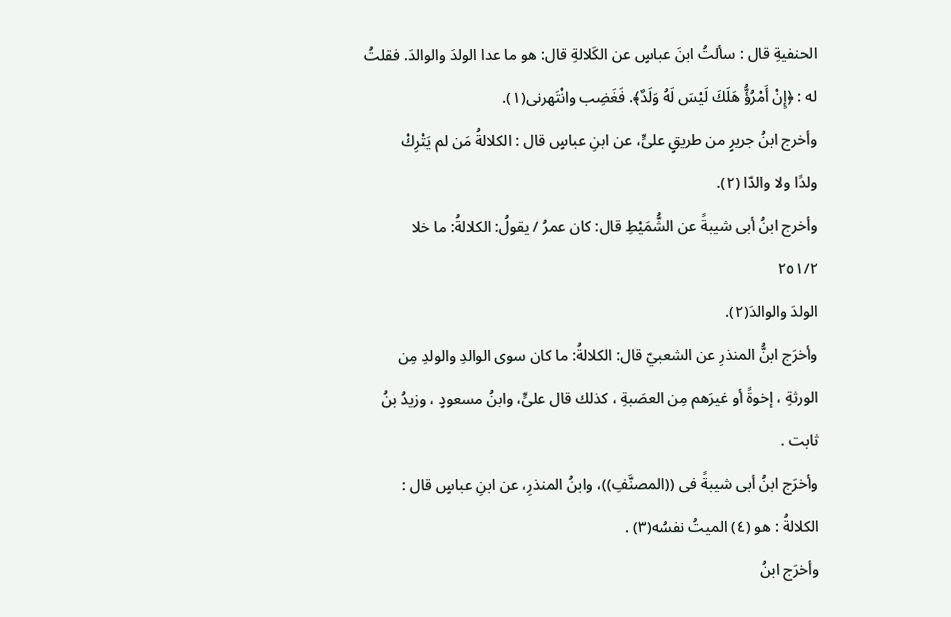الحنفيةِ قال : سألتُ ابنَ عباسٍ عن الكَلالةِ قال: هو ما عدا الولدَ والوالدَ. فقلتُ
له : ﴿إِنْ أَمْرُؤُّ هَلَكَ لَيْسَ لَهُ وَلَدٌ﴾. فَغَضِب وانْتَهرنى(١).
وأخرج ابنُ جريرٍ من طريقٍ علىٍّ، عن ابنِ عباسٍ قال : الكلالةُ مَن لم يَتْرِكْ
ولدًا ولا والدّا (٢).
وأخرج ابنُ أبى شيبةً عن الشُّمَيْطِ قال: كان عمرُ / يقولُ: الكلالةُ: ما خلا
٢٥١/٢
الولدَ والوالدَ(٢).
وأخرَج ابنُّ المنذرِ عن الشعبيّ قال: الكلالةُ: ما كان سوى الوالدِ والولدِ مِن
الورثةِ ، إخوةً أو غيرَهم مِن العصَبةِ ، كذلك قال علىٍّ، وابنُ مسعودٍ ، وزيدُ بنُ
ثابت .
وأخرَج ابنُ أبى شيبةً فى ((المصنَّفِ))، وابنُ المنذرِ، عن ابنِ عباسٍ قال :
الكلالةُ : هو (٤) الميتُ نفسُه(٣) .
وأخرَج ابنُ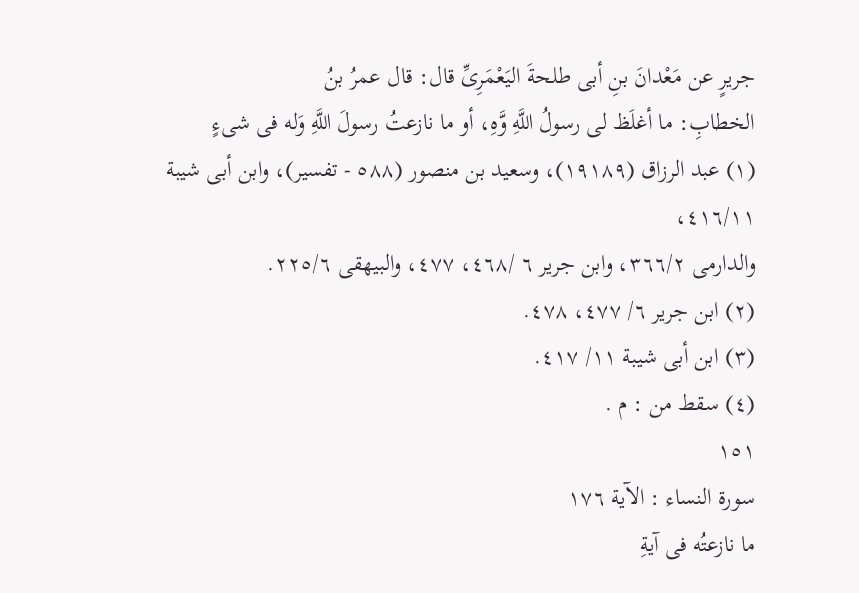جريرٍ عن مَعْدانَ بنِ أبى طلحةَ اليَعْمَرِىِّ قال: قال عمرُ بنُ
الخطابِ: ما أغلَظ لى رسولُ اللَّهِ وَّهِ، أو ما نازعتُ رسولَ اللَّهِ وَله فى شىءٍ
(١) عبد الرزاق (١٩١٨٩)، وسعيد بن منصور (٥٨٨ - تفسير)، وابن أبى شيبة ٤١٦/١١،
والدارمى ٣٦٦/٢، وابن جرير ٦ /٤٦٨، ٤٧٧، والبيهقى ٢٢٥/٦.
(٢) ابن جرير ٦/ ٤٧٧، ٤٧٨.
(٣) ابن أبى شيبة ١١/ ٤١٧.
(٤) سقط من : م .
١٥١
سورة النساء : الآية ١٧٦
ما نازعتُه فى آيةِ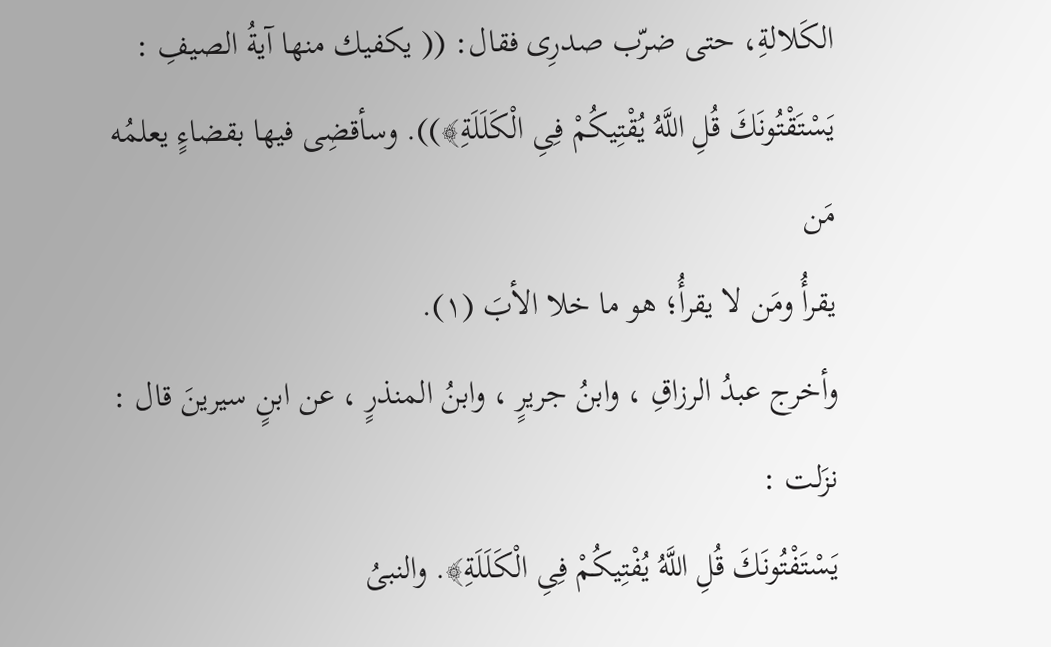الكَلالةِ، حتى ضرّب صدرِى فقال: (( يكفيك منها آيةُ الصيفِ :
يَسْتَقْتُونَكَ قُلِ اللَّهُ يُقْتِيكُمْ فِىِ الْكَلَلَةِ﴾)). وسأقضِى فيها بقضاءٍ يعلمُه مَن
يقرأُ ومَن لا يقرأُ؛ هو ما خلا الأبَ (١).
وأخرج عبدُ الرزاقِ ، وابنُ جريرٍ ، وابنُ المنذرٍ ، عن ابنٍ سيرينَ قال : نزَلت :
يَسْتَفْتُونَكَ قُلِ اللَّهُ يُفْتِيكُمْ فِىِ الْكَلَلَةِ﴾. والنبىُ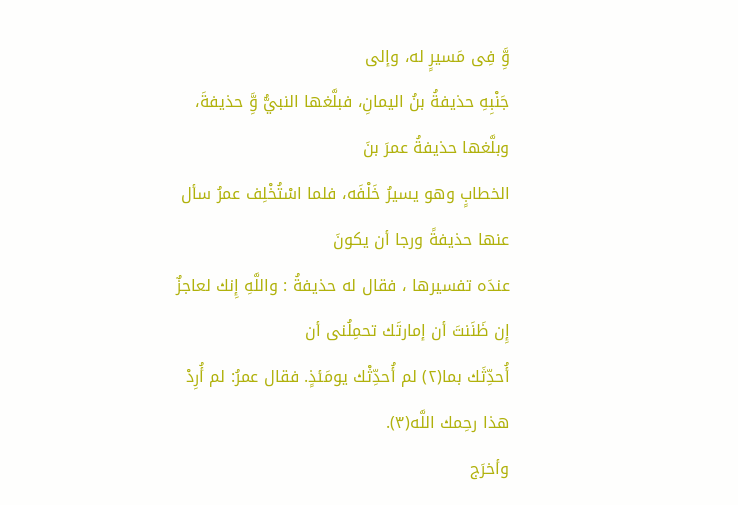وَِّ فِى مَسیرٍ له، وإلى
جَنْبِهِ حذيفةُ بنُ اليمانِ، فبلَّغها النبيُّ وَِّ حذيفةَ، وبلَّغها حذيفةُ عمرَ بنَ
الخطابٍ وهو يسيرُ خَلْفَه، فلما اسْتُخْلِف عمرُ سأل عنها حذيفةً ورجا أن يكونَ
عندَه تفسيرها ، فقال له حذيفةُ : واللَّهِ إِنك لعاجزٌ إِن ظَنَنتَ أن إمارتَك تحمِلُنى أن
أُحدِّثَك بما(٢) لم أُحدِّثْك يومَئذٍ. فقال عمرُ: لم أُرِدْ هذا رحِمك اللَّه(٣).
وأخرَج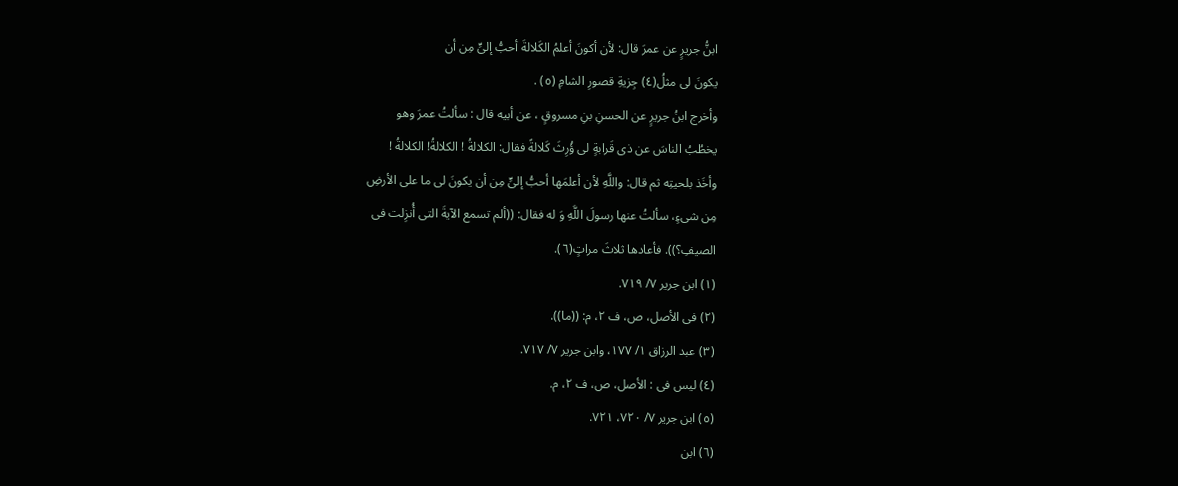ابنُّ جريرٍ عن عمرَ قال: لأن أكونَ أعلمُ الكَلالةَ أحبُّ إلىٍّ مِن أن
يكونَ لى مثلُ(٤) جِزيةِ قصورِ الشامِ (٥) .
وأخرج ابنُ جريرٍ عن الحسنِ بنِ مسروقٍ ، عن أبيه قال : سألتُ عمرَ وهو
يخطُبُ الناسَ عن ذى قَرابةٍ لى ؤُرِثَ كَلالةً فقال: الكلالةُ ! الكلالةُ! الكلالةُ !
وأخَذ بلحيتِه ثم قال: واللَّهِ لأن أعلمَها أحبُّ إلىٍّ مِن أن يكونَ لى ما على الأرضِ
مِن شىءٍ، سألتُ عنها رسولَ اللَّهِ وَ له فقال: ((ألم تسمع الآيةَ التى أُنزِلت فى
الصيفِ؟)). فأعادها ثلاثَ مراتٍ(٦).
(١) ابن جرير ٧/ ٧١٩.
(٢) فى الأصل، ص، ف ٢، م: ((ما)).
(٣) عبد الرزاق ١/ ١٧٧، وابن جرير ٧/ ٧١٧.
(٤) ليس فى : الأصل، ص، ف ٢، م.
(٥) ابن جرير ٧/ ٧٢٠، ٧٢١.
(٦) ابن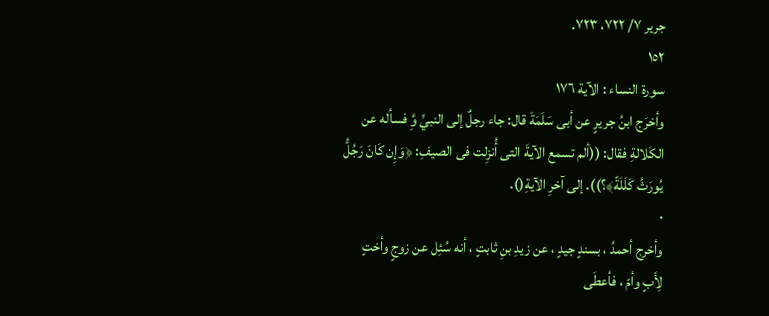جرير ٧/ ٧٢٢، ٧٢٣.
١٥٢
سورة النساء : الآية ١٧٦
وأخرَج ابنُ جريرٍ عن أبى سَلَمَةَ قال: جاء رجلٌ إلى النبيِّ وَِّ فسأله عن
الكَلالةِ فقال: ((ألم تسمع الآيةَ التى أُنزِلت فى الصيفِ: ﴿وَإِن كَانَ رَجُلُّ
يُورَثُ كَلَلَةً﴾؟)). إلى آخرِ الآيةِ().
٠
وأخرج أحمدُ ، بسندٍ جيدٍ ، عن زيدِ بنِ ثابتٍ ، أنه سُئِل عن زوجٍ وأختٍ
لِأَبٍ وأمّ ، فأعطَى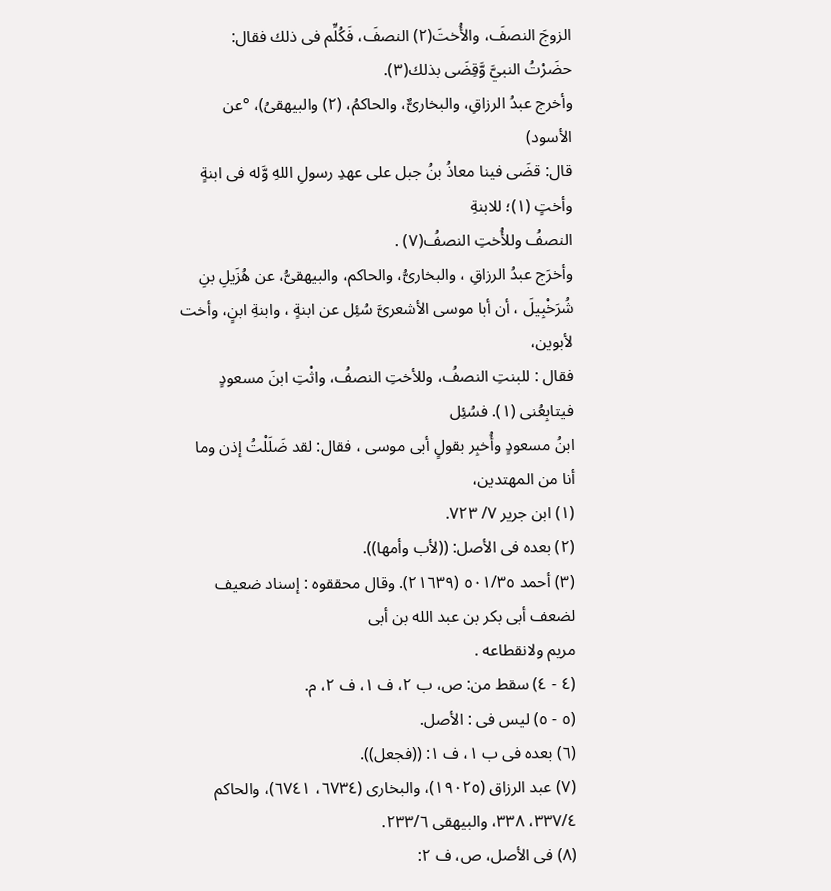الزوجَ النصفَ، والأُختَ(٢) النصفَ، فَكُلِّم فى ذلك فقال:
حضَرْتُ النبيَّ وَّقِضَى بذلك(٣).
وأخرج عبدُ الرزاقِ، والبخارىٌّ، والحاكمُ، (٢) والبيهقىُ)، °عن الأسود)
قال: قضَى فينا معاذُ بنُ جبل على عهدِ رسولِ اللهِ وَّله فى ابنةٍ وأختٍ (١)؛ للابنةِ
النصفُ وللأُختِ النصفُ(٧) .
وأخرَج عبدُ الرزاقِ ، والبخارىُّ، والحاكم، والبيهقىُّ، عن هُزَيلِ بنِ
شُرَخْبِيلَ ، أن أبا موسى الأشعرىَّ سُئِل عن ابنةٍ ، وابنةِ ابنٍ، وأخت لأبوين،
فقال : للبنتِ النصفُ، وللأختِ النصفُ، واثْتِ ابنَ مسعودٍ فيتابِعُنى (١). فسُئِل
ابنُ مسعودٍ وأُخبِر بقولٍ أبى موسى ، فقال: لقد ضَلَلْتُ إذن وما أنا من المهتدين،
(١) ابن جرير ٧/ ٧٢٣.
(٢) بعده فى الأصل: ((لأب وأمها)).
(٣) أحمد ٥٠١/٣٥ (٢١٦٣٩). وقال محققوه : إسناد ضعيف لضعف أبى بكر بن عبد الله بن أبى
مريم ولانقطاعه .
(٤ - ٤) سقط من: ص، ب ٢، ف ١، ف ٢، م.
(٥ - ٥) ليس فى : الأصل.
(٦) بعده فى ب ١، ف ١: ((فجعل)).
(٧) عبد الرزاق (١٩٠٢٥)، والبخارى (٦٧٣٤، ٦٧٤١)، والحاكم ٣٣٧/٤، ٣٣٨، والبيهقى ٢٣٣/٦.
(٨) فى الأصل، ص، ف ٢: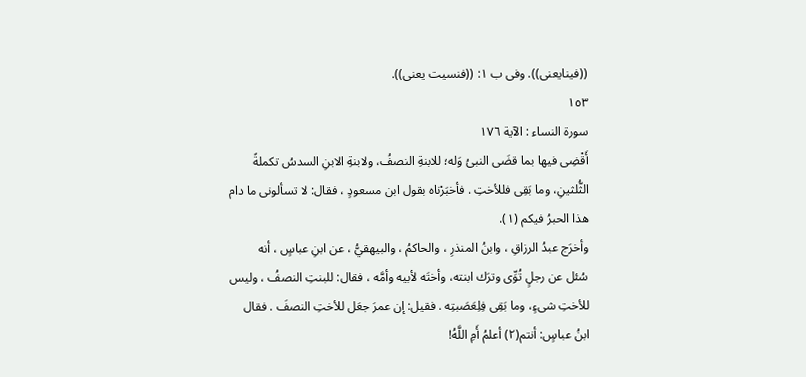((فينايعنى)). وفى ب ١: ((فنسيت يعنى)).
١٥٣
سورة النساء : الآية ١٧٦
أَقْضِى فيها بما قضَى النبىُ وَله؛ للابنةِ النصفُ، ولابنةِ الابنِ السدسُ تكملةً
الثُّلثينِ، وما بَقِى فللأختِ . فأخبَرْناه بقول ابن مسعودٍ ، فقال: لا تسألونى ما دام
هذا الحبرُ فيكم (١).
وأخرَج عبدُ الرزاقِ ، وابنُ المنذرِ ، والحاكمُ ، والبيهقيُّ ، عن ابنِ عباسٍ ، أنه
سُئل عن رجلٍ تُوِّى وترَك ابنته، وأختَه لأبيه وأمَّه ، فقال: للبنتِ النصفُ ، وليس
للأختِ شىءٍ، وما بَقِى فِلِعَصَبتِه . فقيل: إن عمرَ جعَل للأختِ النصفَ . فقال
ابنُ عباسٍ: أنتم(٢) أعلمُ أَمِ اللَّهُ!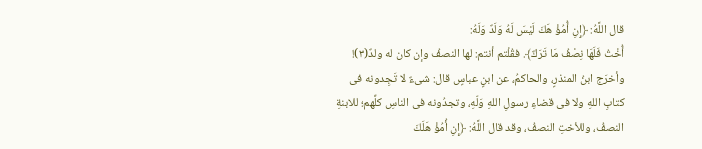قال اللَّهُ: ﴿إِنِ أُمُؤْ هَكَ لَيْسَ لَهُ وَلَدٌ وَلَهُ:
أُخْتُ فَلَهَا نِصْفُ مَا تَرَكٌ﴾. فقُلْتم أنتم: لها النصفُ وإن كان له ولدٌ(٣)!
وأخرَج ابنُ المنذرٍ، والحاكمُ، عن ابنٍ عباسٍ قال: شىءٌ لا تَجِدونه فى
كتابِ اللهِ ولا فى قضاءِ رسولِ اللهِ وَلّهِ، وتجدُونه فى الناسِ كلِّهم؛ للابنةِ
النصفُ، وللأختِ النصفُ، وقد قال اللَّهُ: ﴿إِنِ أُمُؤْ هَلَكَ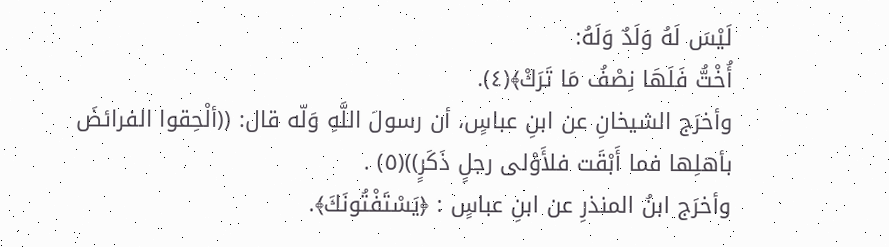لَيْسَ لَهُ وَلَدٌ وَلَهُ:
أُخْتُّ فَلَهَا نِصْفُ مَا تَرَكْ﴾(٤).
وأخرَج الشيخانِ عن ابنِ عباسٍ، أن رسولَ اللَّهِ وَلّه قال: ((ألْحِقوا الفرائضَ
بأهلِها فما أَبْقَت فلأَوْلى رجلٍ ذَكَرٍ))(٥) .
وأخرَج ابنُ المنذرِ عن ابنِ عباسٍ : ﴿يَسْتَفْتُونَكَ﴾.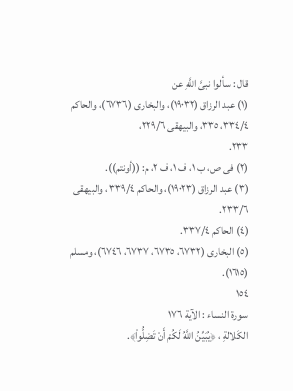قال : سألوا نبىَّ اللَّهِ عن
(١) عبد الرزاق (١٩٠٣٢)، والبخارى (٦٧٣٦)، والحاكم ٣٣٤/٤، ٣٣٥، والبيهقى ٢٢٩/٦،
٢٣٣.
(٢) فى ص، ب ١، ف ١، ف ٢، م: ((أونتم)).
(٣) عبد الرزاق (١٩٠٢٣)، والحاكم ٣٣٩/٤، والبيهقى ٢٣٣/٦.
(٤) الحاكم ٣٣٧/٤.
(٥) البخارى (٦٧٣٢، ٦٧٣٥، ٦٧٣٧، ٦٧٤٦)، ومسلم (١٦١٥).
١٥٤
سورة النساء : الآية ١٧٦
الكَلالةِ ، ﴿يُبَيِّنُ اللَّهُ لَكُمْ أَنْ تَضِلُّواْ﴾.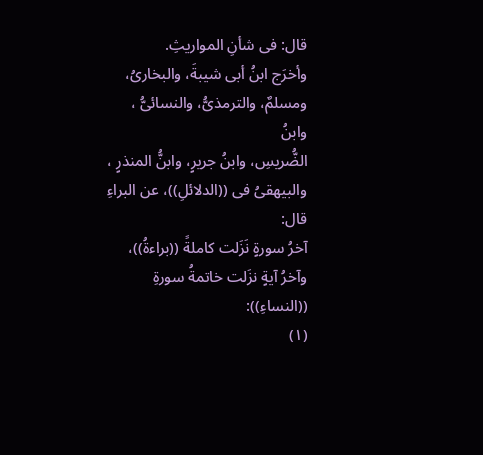قال: فى شأنِ المواريثِ.
وأخرَج ابنُ أبى شيبةَ، والبخارىُ، ومسلمٌ، والترمذىُّ، والنسائىُّ ، وابنُ
الضُّريسِ، وابنُ جريرٍ، وابنُّ المنذرٍ ، والبيهقىُ فى ((الدلائلِ))، عن البراءِ قال:
آخرُ سورةٍ نَزَلت كاملةً ((براءةُ))، وآخرُ آيةٍ نزَلت خاتمةُ سورةِ ((النساءِ)):
(١)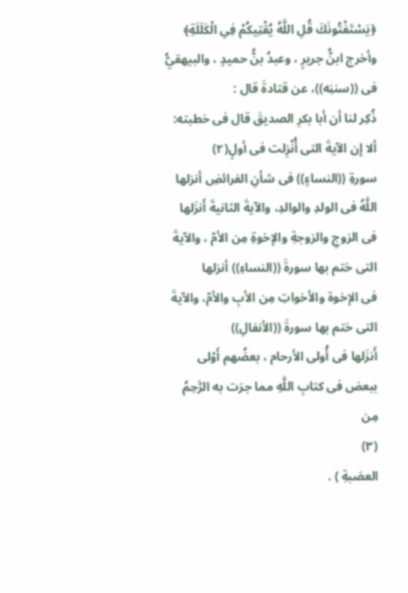﴿يَسْتَفْتُونَكَ قُلِ اللَّهُ يُقْتِيكُمْ فِىِ الْكَلَلَةِ﴾
وأخرج ابنُّ جريرٍ ، وعبدُ بنُّ حميدٍ ، والبيهقيُّ فى ((سننِه))، عن قتادةَ قال :
ذُكِر لنا أن أبا بكرِ الصديقَ قال فى خطبته: ألا إن الآيةَ التى أُنْزِلت فى أولٍ(٢)
سورةِ ((النساءٍ)) فى شأنِ الفرائضِ أنزلها اللَّهُ فى الولدِ والوالدِ، والآيةَ الثانيةَ أَنزَلها
فى الزوجِ والزوجةِ والإخوةِ مِن الأمّ ، والآيةَ التى ختم بها سورةَ ((النساءِ)) أنزلها
فى الإخوة والأخواتِ مِن الأبِ والأمّ، والآيةَ التى ختم بها سورةَ ((الأنفالِ))
أَنزَلها فى أُولى الأرحام ، بعضُهم أَوْلى ببعض فى كتابِ اللَّهِ مما جرَت به الرَّحِمُ مِن
(٣)
العصَبةِ ) .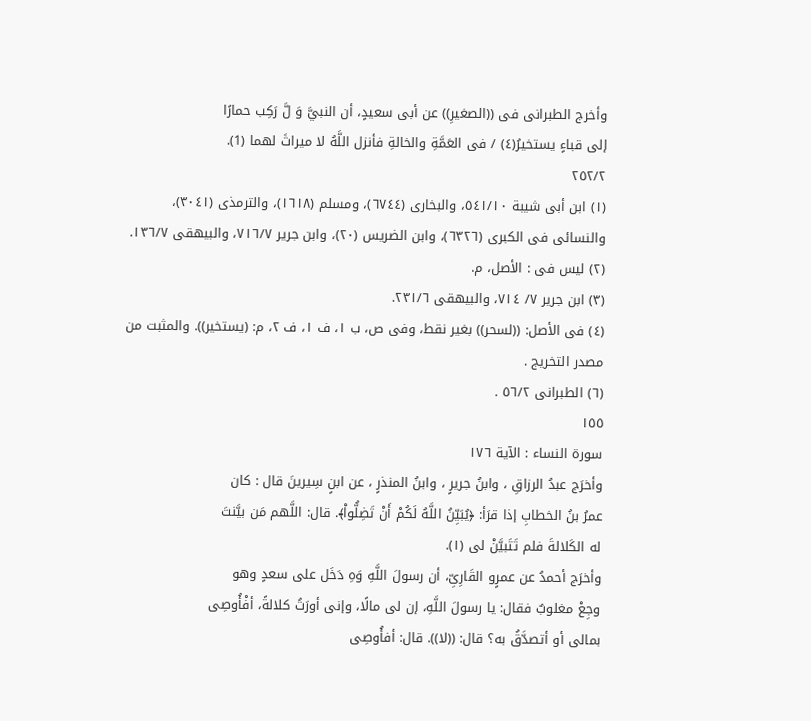وأخرج الطبرانى فى ((الصغيرِ)) عن أبى سعيدٍ، أن النبيَّ وَ لَّ رَكِب حمارًا
إلى قباءٍ يستخيرُ(٤) / فى العَمَّةِ والخالةِ فأنزل اللَّهُ لا ميراثَ لهما (1).
٢٥٢/٢
(١) ابن أبى شيبة ٥٤١/١٠، والبخارى (٦٧٤٤)، ومسلم (١٦١٨)، والترمذى (٣٠٤١)،
والنسائى فى الكبرى (٦٣٢٦)، وابن الضريس (٢٠)، وابن جرير ٧١٦/٧، والبيهقى ١٣٦/٧.
(٢) ليس فى : الأصل، م.
(٣) ابن جرير ٧/ ٧١٤، والبيهقى ٢٣١/٦.
(٤) فى الأصل: ((لسحر)) بغير نقط، وفى ص، ب ١، ف ١، ف ٢، م: (يستخير)). والمثبت من
مصدر التخريج .
(٦) الطبرانى ٥٦/٢ .
١٥٥
سورة النساء : الآية ١٧٦
وأخرَج عبدُ الرزاقِ ، وابنُ جريرٍ ، وابنُ المنذرٍ ، عن ابنٍ سِيرينَ قال : كان
عمرُ بنُ الخطابِ إذا قرَأ: ﴿يُبَيِّنُ اللَّهُ لَكُمْ أَنْ تَضِلُّواْ﴾. قال: اللَّهم مَن بيَّنتَ
له الكَلالةَ فلم تَتَبيَّنْ لی (١).
وأخرَج أحمدُ عن عمرٍو القَارِىِّ، أن رسولَ اللَّهِ وَهِ دَخَل على سعدٍ وهو
وجِعْ مغلوبٌ فقال: يا رسولَ اللَّهِ، إن لى مالًا، وإنى أورَتُ كلالةً، أفْأُوصِى
بمالى أو أتصدَّقُ به؟ قال: ((لا)). قال: أفأُوصِى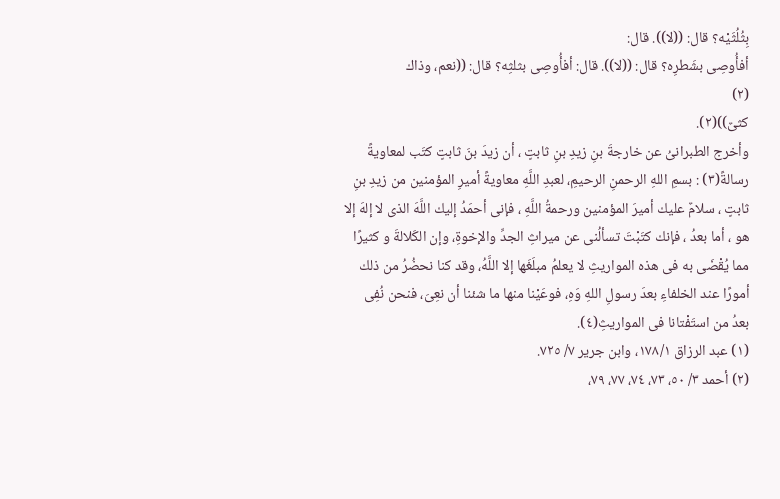بِثُلُثَيْه؟ قال: ((لا)). قال:
أفأُوصِى بشَطرِه؟ قال: ((لا)). قال: أفأُوصِى بثلثِه؟ قال: ((نعم، وذاك
(٢)
کثیٌ))(٢).
وأخرج الطبرانىُ عن خارجةَ بنِ زيدِ بنِ ثابتٍ ، أن زيدَ بنَ ثابتٍ كتَب لمعاويةً
رسالةً(٣) : بسمِ اللهِ الرحمنِ الرحيمِ، لعبدِ اللَّهِ معاويةً أميرِ المؤمنين من زيدِ بنِ
ثابتٍ ، سلامٌ عليك أميرَ المؤمنين ورحمةُ اللَّهِ ، فإنى أحمَدُ إليك اللَّهَ الذى لا إلهَ إلا
هو ، أما بعدُ ، فإنك كتَبْتَ تسألُنى عن ميراثِ الجدِّ والإخوةِ، وإن الكَلالةَ و كثيرًا
مما يُقْضَى به فى هذه المواريثِ لا يعلمُ مبلَغَها إلا اللَّهُ، وقد كنا نحضُرُ من ذلك
أمورًا عند الخلفاءِ بعدَ رسولِ اللهِ وَهِ، فوعَيْنا منها ما شئنا أن نعِىَ، فنحن نُفِى
بعدُ من استَفْتانا فى المواريثِ(٤).
(١) عبد الرزاق ١٧٨/١، وابن جرير ٧/ ٧٢٥.
(٢) أحمد ٣/ ٥٠، ٧٣، ٧٤، ٧٧، ٧٩،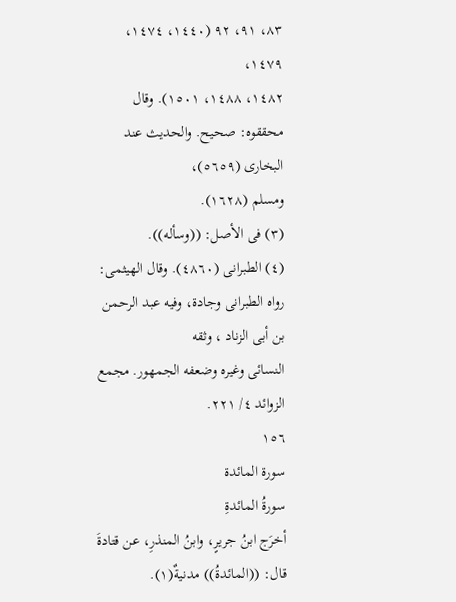٨٣، ٩١، ٩٢ (١٤٤٠، ١٤٧٤، ١٤٧٩،
١٤٨٢، ١٤٨٨، ١٥٠١). وقال محققوه: صحيح. والحديث عند البخارى (٥٦٥٩)،
ومسلم (١٦٢٨).
(٣) فى الأصل: ((وسأله)).
(٤) الطبرانى (٤٨٦٠). وقال الهيثمى: رواه الطبرانى وجادة، وفيه عبد الرحمن بن أبى الزناد ، وثقه
النسائى وغيره وضعفه الجمهور. مجمع الزوائد ٤/ ٢٢١.
١٥٦
سورة المائدة
سورةُ المائدةِ
أخرَج ابنُ جريرٍ، وابنُ المنذرِ، عن قتادةَ قال: ((المائدةُ)) مدنيةٌ(١).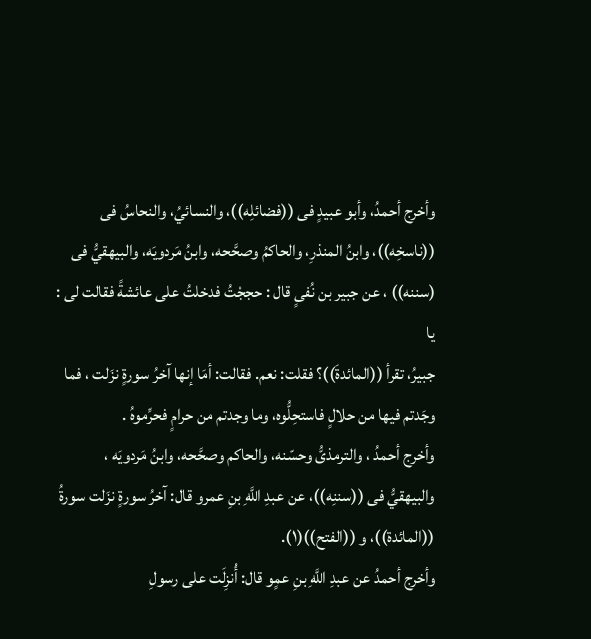وأخرج أحمدُ، وأبو عبيدٍ فى ((فضائلِه))، والنسائيُ، والنحاسُ فى
((ناسخِه))، وابنُ المنذرِ، والحاكمُ وصحَّحه، وابنُ مَردويَه، والبيهقيُّ فى
(سننه)) ، عن جبير بن نُفیٍ قال : حججْتُ فدخلتُ على عائشةً فقالت لی : یا
جبيرُ، تقرأ ((المائدةَ))؟ فقلت: نعم. فقالت: أمَا إنها آخرُ سورةٍ نزَلت ، فما
وجَدتم فيها من حلالٍ فاستحِلُّوه، وما وجدتم من حرامٍ فحرِّموهُ .
وأخرج أحمدُ ، والترمذىُّ وحسّنه، والحاكم وصحَّحه، وابنُ مَردویَه ،
والبيهقيُّ فى ((سننِه))، عن عبدِ اللَّهِ بنِ عمرو قال: آخرُ سورةٍ نزَلت سورةُ
((المائدة))، و ((الفتح))(١).
وأخرج أحمدُ عن عبدِ اللَّهِ بنِ عمٍو قال: أُنزِلَت على رسولِ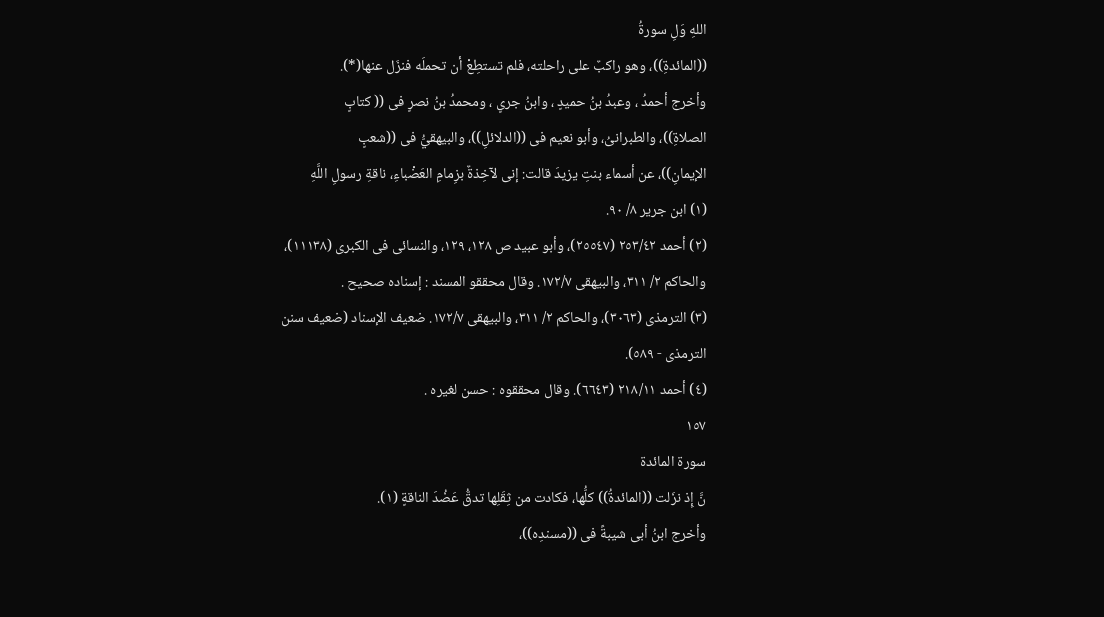اللهِ وَلِ سورةُ
((المائدةِ))، وهو راكبٌ على راحلته، فلم تستطِعْ أن تحملَه فنزَل عنها(*).
وأخرج أحمدُ ، وعبدُ بنُ حمیدٍ ، وابنُ جریٍ ، ومحمدُ بنُ نصرٍ فی (( کتابٍ
الصلاةِ))، والطبرانىُ، وأبو نعيم فى ((الدلائلِ))، والبيهقيُّ فى ((شعبٍ
الإيمانِ))، عن أسماء بنتِ يزيدَ قالت: إنى لآخِذةٌ بزِمامِ العَضْباءِ، ناقةِ رسولِ اللَّهِ
(١) ابن جرير ٨/ ٩٠.
(٢) أحمد ٢٥٣/٤٢ (٢٥٥٤٧)، وأبو عبيد ص ١٢٨، ١٢٩، والنسائى فى الكبرى (١١١٣٨)،
والحاكم ٢/ ٣١١، والبيهقى ١٧٢/٧. وقال محققو المسند : إسناده صحيح .
(٣) الترمذى (٣٠٦٣)، والحاكم ٢/ ٣١١، والبيهقى ١٧٢/٧. ضعيف الإسناد (ضعيف سنن
الترمذى - ٥٨٩).
(٤) أحمد ٢١٨/١١ (٦٦٤٣). وقال محققوه : حسن لغيره .
١٥٧
سورة المائدة
نَّ إِذ نزَلت ((المائدةُ)) كلُّها، فكادت من ثِقَلِها تدقُّ عَضُدَ الناقةٍ (١).
وأخرج ابنُ أبى شيبةً فى ((مسندِه))،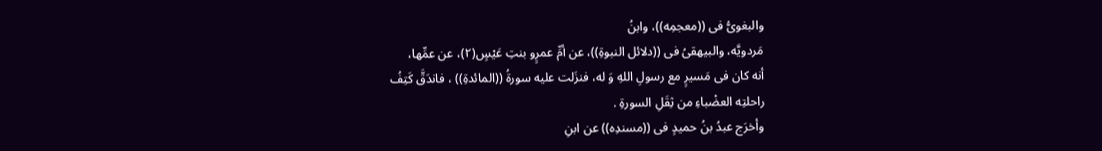والبغوىُّ فى ((معجمِه))، وابنُ
مَردويَّه، والبيهقىُ فى ((دلائل النبوةِ))، عن أمِّ عمرٍو بنتِ عَيْسٍ(٢)، عن عمِّها،
أنه كان فى مَسيرٍ مع رسولِ اللهِ وَ له، فنزَلت عليه سورةُ ((المائدةِ)) ، فاندَقَّ كَتِفُ
راحلتِه العضْباءِ من ثِقَلِ السورةِ .
وأخرَج عبدُ بنُ حميدٍ فى ((مسندِه)) عن ابنِ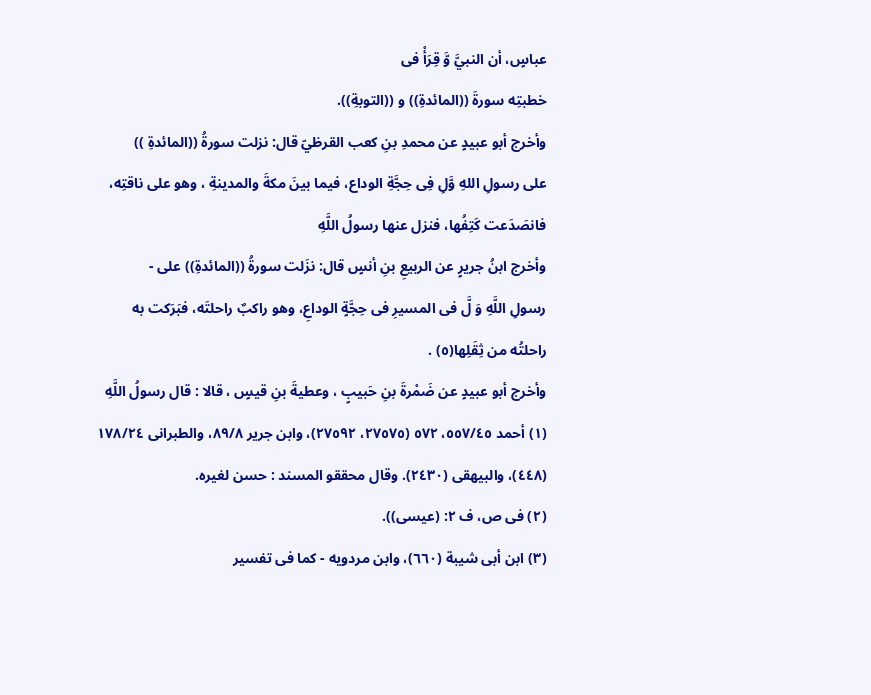عباسٍ، أن النبيَّ وَّ قِرَأْ فى
خطبتِه سورةَ ((المائدةِ)) و ((التوبةِ)).
وأخرج أبو عبيدٍ عن محمدِ بنِ كعب القرظيّ قال: نزلت سورةُ ((المائدةِ ))
على رسولِ اللهِ وَّلِ فِى حِجَّةِ الوداع، فيما بينَ مكةَ والمدينةِ ، وهو على ناقتِه،
فانصَدَعت كَتِفُها، فنزل عنها رسولُ اللَّهِ
وأخرج ابنُ جريرٍ عن الربيعِ بنِ أنسٍ قال: نزَلت سورةُ ((المائدةِ)) علی -
رسولِ اللَّهِ وَ لَّ فى المسيرِ فى حِجَّةٍ الوداعِ، وهو راكبٌ راحلتَه، فبَرَكت به
راحلتُه من ثِقَلِها(٥) .
وأخرج أبو عبيدٍ عن ضَمْرةَ بنِ حَبيبٍ ، وعطيةَ بنِ قيسٍ ، قالا : قال رسولُ اللَّهِ
(١) أحمد ٥٥٧/٤٥، ٥٧٢ (٢٧٥٧٥، ٢٧٥٩٢)، وابن جرير ٨٩/٨، والطبرانى ١٧٨/٢٤
(٤٤٨)، والبيهقى (٢٤٣٠). وقال محققو المسند : حسن لغيره.
(٢) فى ص، ف ٢: (عیسی)).
(٣) ابن أبى شيبة (٦٦٠)، وابن مردويه - كما فى تفسير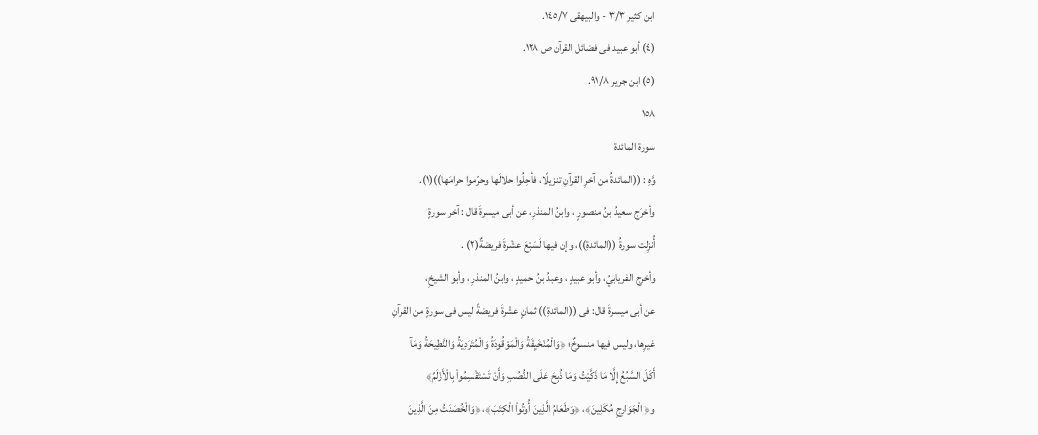ابن كثير ٣/٣ - والبيهقى ١٤٥/٧.
(٤) أبو عبيد فى فضائل القرآن ص ١٢٨.
(٥) ابن جرير ٩١/٨.
١٥٨
سورة المائدة
وَّهِ : ((المائدةُ من آخرِ القرآنِ تنزيلًا، فأحِلُوا حلالَها وحرّموا حرامَها))(١).
وأخرَج سعيدُ بنُ منصورٍ ، وابنُ المنذرِ، عن أبى ميسرةَ قال : آخر سورةٍ
أُنزِلت سورةُ ((المائدةِ))، وإن فيها لَسَبْعَ عشْرةَ فريضةٌ(٢) .
وأخرج الفريابيُ، وأبو عبيدٍ ، وعبدُ بنُ حميدٍ ، وابنُ المنذرِ ، وأبو الشيخِ،
عن أبى ميسرةَ قال: فى ((المائدةِ)) ثمانٍ عشْرةَ فريضةً ليس فى سورةٍ من القرآنِ
غيرِها، وليس فيها منسوخٌ؛ ﴿وَالْمُنْخَيِقَةُ وَالْمَوْقُودَةُ وَالْمُتَرَدِيَةُ وَالنَّطِيحَةُ وَمَآ
أَكَلَ السَّبُعُ إِلَّا مَا ذَكَّيْتُ وَمَا ذُبِحَ عَلَى النُّصُبِ وَأَنْ تَسْتَقْسِمُواْ بِالْأَزْلَمِّ﴾
و﴿ الْجَوَارِجِ مُكَلِينَ﴾، ﴿وَطَعَامُ الَّذِينَ أُوتُواْ الْكِتَبَ﴾، ﴿وَالْخُصَنَتُ مِنَ الَّذِينَ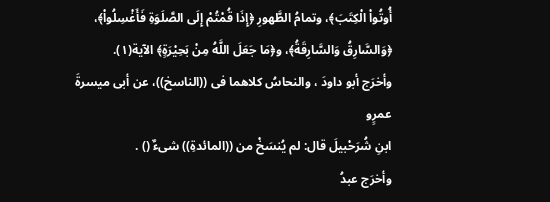أُوتُواْ الْكِتَبَ﴾، وتمامُ الطَّهورِ ﴿إِذَا قُمْتُمْ إِلَى الصَّلَوَةِ فَأَغْسِلُواْ﴾،
﴿وَالسَّارِقُ وَالسَّارِقَةُ﴾، و﴿مَا جَعَلَ اللَّهُ مِنْ بَحِيْرَةٍ﴾ الآية(١).
وأخرَج أبو داودَ ، والنحاسُ كلاهما فى ((الناسخ))، عن أبى ميسرةَ عمرٍو
ابنِ شُرَحْبيلَ قال: لم يُنسَخْ من ((المائدةِ)) شىءٌ () .
وأخرَج عبدُ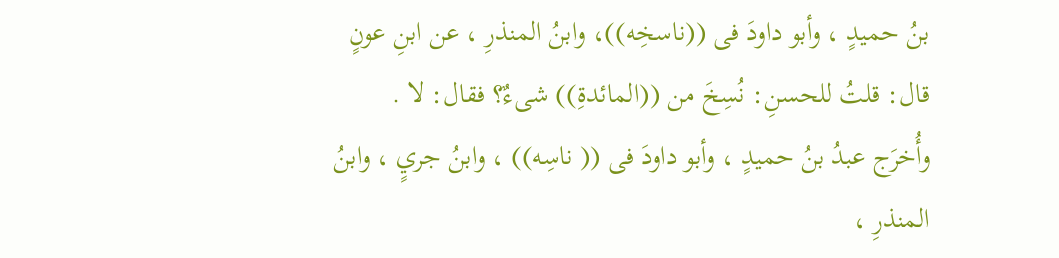بنُ حميدٍ ، وأبو داودَ فى ((ناسخِه))، وابنُ المنذرِ ، عن ابنِ عونٍ
قال: قلتُ للحسنِ: نُسِخَ من ((المائدةِ)) شىءٌ؟ فقال: لا .
وأُخرَج عبدُ بنُ حميدٍ ، وأبو داودَ فى (( ناسِه)) ، وابنُ جريٍ ، وابنُ المنذرِ ،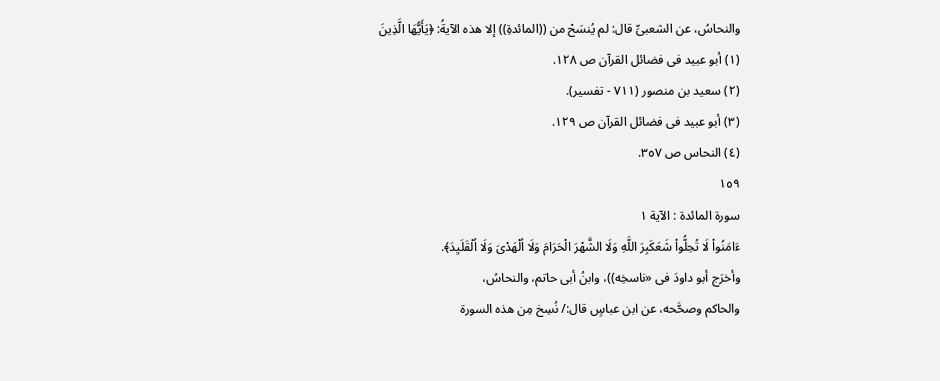والنحاسُ، عن الشعبىِّ قال: لم يُنسَحْ من ((المائدةِ)) إلا هذه الآيةُ: ﴿يَأَيُّهَا الَّذِينَ
(١) أبو عبيد فى فضائل القرآن ص ١٢٨.
(٢) سعيد بن منصور (٧١١ - تفسير).
(٣) أبو عبيد فى فضائل القرآن ص ١٢٩.
(٤) النحاس ص ٣٥٧.
١٥٩
سورة المائدة : الآية ١
ءَامَنُواْ لَا تُحِلُّواْ شَعَكَبِرَ اللَّهِ وَلَا الشَّهْرَ الْحَرَامَ وَلَا اُلْهَدْىَ وَلَا اُلْقَلَيِدَ﴾.
وأخرَج أبو داودَ فى «ناسخِه))، وابنُ أبى حاتم، والنحاسُ،
والحاكم وصحَّحه، عن ابن عباسٍ قال:/ نُسِخ مِن هذه السورة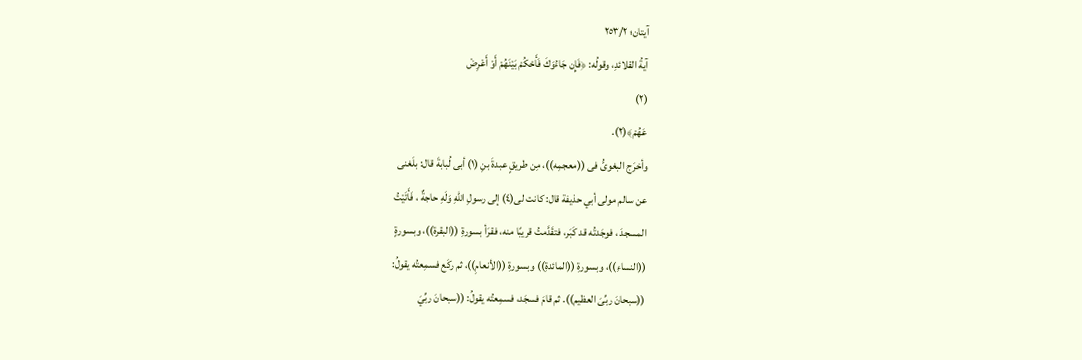آيتان؛ ٢٥٣/٢
آيةُ القلائدِ، وقولُه: ﴿فَإِن جَاءُوَكَ فَأَحْكُمْ بَيْنَهُمْ أَوْ أَعْرِضْ
(٢)
عَهُمْ﴾(٢).
وأخرَج البغوىُّ فى ((معجمِه))، مِن طريقٍ عبدةَ بنِ (١) أبى لُبابةَ قال: بلَغنى
عن سالم مولى أبي حذيفة قال: كانت لى(٤) إلى رسولِ اللهِ وَلَهِ حاجةٌ ، فَأَتَيْتُ
المسجدَ ، فوجَدتُه قد كَبَر، فتقَدَّمتُ قريبًا منه، فقرَأ بسورةِ ((البقرة))، وبسورةٍ
((النساءِ))، وبسورةِ ((المائدةِ)) وبسورةِ ((الأنعامِ))، ثم ركَع فسمِعتُه يقولُ:
((سبحانَ ربِّىَ العظيم)). ثم قامَ فسجَد، فسمِعتُه يقولُ: ((سبحانَ ربِّيَ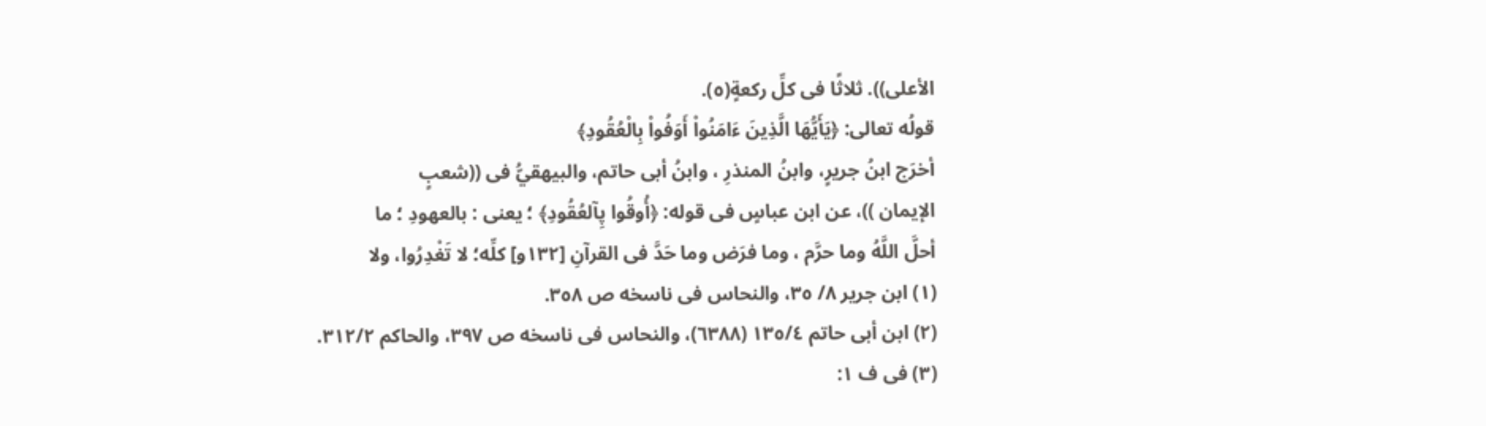الأعلى)). ثلاثًا فى كلِّ ركعةٍ(٥).
قولُه تعالى: ﴿يَأَيُّهَا الَّذِينَ ءَامَنُواْ أَوَفُواْ بِالْعُقُودِ﴾
أخرَج ابنُ جريرٍ، وابنُ المنذرِ ، وابنُ أبى حاتم، والبيهقيُّ فى ((شعبٍ
الإیمان ))، عن ابن عباسٍ فی قوله: ﴿أُوقُوا پِآلعُقُودِ﴾ ؛ يعنى : بالعهودِ ؛ ما
أحلَّ اللَّهُ وما حرَّم ، وما فرَض وما حَدَّ فى القرآنِ [١٣٢و] كلِّه؛ لا تَغْدِرُوا، ولا
(١) ابن جرير ٨/ ٣٥، والنحاس فى ناسخه ص ٣٥٨.
(٢) ابن أبى حاتم ١٣٥/٤ (٦٣٨٨)، والنحاس فى ناسخه ص ٣٩٧، والحاكم ٣١٢/٢.
(٣) فى ف ١: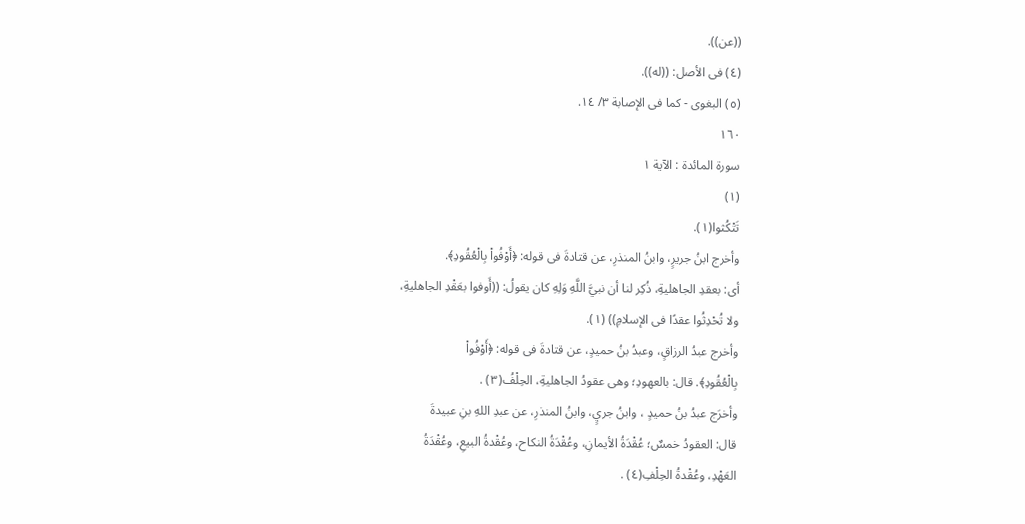((عن)).
(٤) فى الأصل: ((له)).
(٥) البغوى - كما فى الإصابة ٣/ ١٤.
١٦٠
سورة المائدة : الآية ١
(١)
تَتْكُثوا(١).
وأخرج ابنُ جريرٍ، وابنُ المنذرِ، عن قتادةَ فى قوله: ﴿أَوْفُواْ بِالْعُقُودِ﴾.
أى: بعقدِ الجاهليةِ، ذُكِر لنا أن نبيَّ اللَّهِ وَلِهِ كان يقولُ: ((أَوفوا بعَقْدِ الجاهليةِ،
ولا تُحْدِثُوا عقدًا فى الإسلامِ)) (١).
وأخرج عبدُ الرزاقٍ، وعبدُ بنُ حميدٍ، عن قتادةَ فى قوله: ﴿أَوْفُواْ
بِالْعُقُودِ﴾. قال: بالعهودِ؛ وهى عقودُ الجاهليةِ، الحِلْفُ(٣) .
وأخرَج عبدُ بنُ حميدٍ ، وابنُ جريٍ، وابنُ المنذرِ، عن عبدِ اللهِ بنِ عبيدةَ
قال: العقودُ خمسٌ؛ عُقْدَةُ الأيمانِ، وعُقْدَةُ النكاح، وعُقْدةُ البيعِ، وعُقْدَةُ
العَهْدِ، وعُقْدةُ الحِلْفِ(٤) .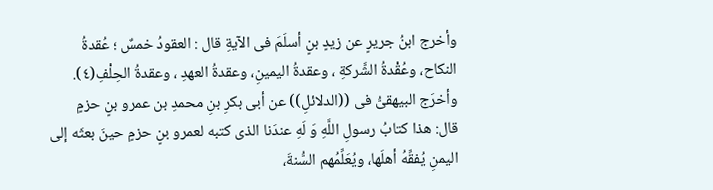وأخرج ابنُ جريرٍ عن زيدٍ بنٍ أسلَمَ فى الآيةِ قال : العقودُ خمسٌ ؛ عُقدةُ
النكاح، وعُقْدةُ الشَّركةِ ، وعقدةُ اليمينِ، وعقدةُ العهدِ ، وعقدةُ الحِلْفِ(٤).
وأخرَج البيهقىُّ فى ((الدلائلِ)) عن أبى بكرِ بنِ محمدِ بن عمرو بنٍ حزمٍ
قال: هذا كتابُ رسولِ اللَّهِ وَ لَهِ عندَنا الذى كتبه لعمرو بنٍ حزمٍ حينَ بعثَه إلى
اليمنِ يُفقِّهُ أهلَها، ويُعَلِّمُهم السُّنةَ،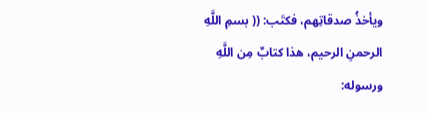ويأخذُ صدقاتِهم، فكتَب: (( بسمِ اللَّهِ
الرحمنِ الرحيم، هذا كتابٌ مِن اللَّهِ ورسوله: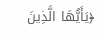﴿يَأَيُّهَا الَّذِينَ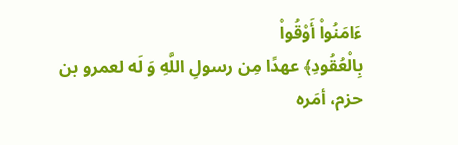ءَامَنُواْ أَوْقُواْ
بِالْعُقُودِ﴾ عهدًا مِن رسولِ اللَّهِ وَ لَه لعمرو بن حزم، أمَره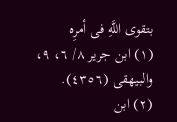بتقوى اللَّهِ فى أمرِه
(١) ابن جرير ٨/ ٦، ٩، والبيهقى (٤٣٥٦).
(٢) ابن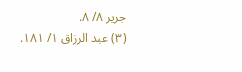جرير ٨/ ٨.
(٣) عبد الرزاق ١/ ١٨١.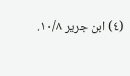(٤) ابن جرير ١٠/٨.